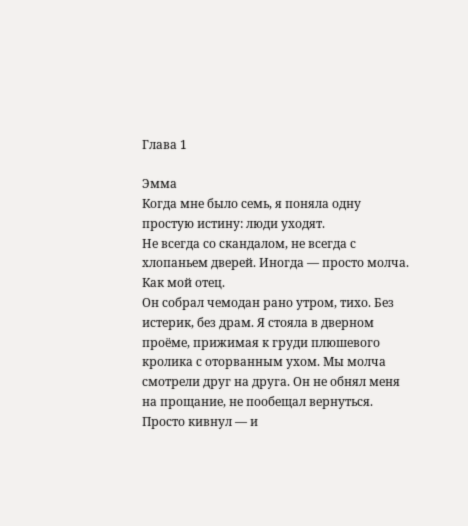Глава 1

Эмма
Когда мне было семь, я поняла одну простую истину: люди уходят.
Не всегда со скандалом, не всегда с хлопаньем дверей. Иногда — просто молча. Как мой отец.
Он собрал чемодан рано утром, тихо. Без истерик, без драм. Я стояла в дверном проёме, прижимая к груди плюшевого кролика с оторванным ухом. Мы молча смотрели друг на друга. Он не обнял меня на прощание, не пообещал вернуться.
Просто кивнул — и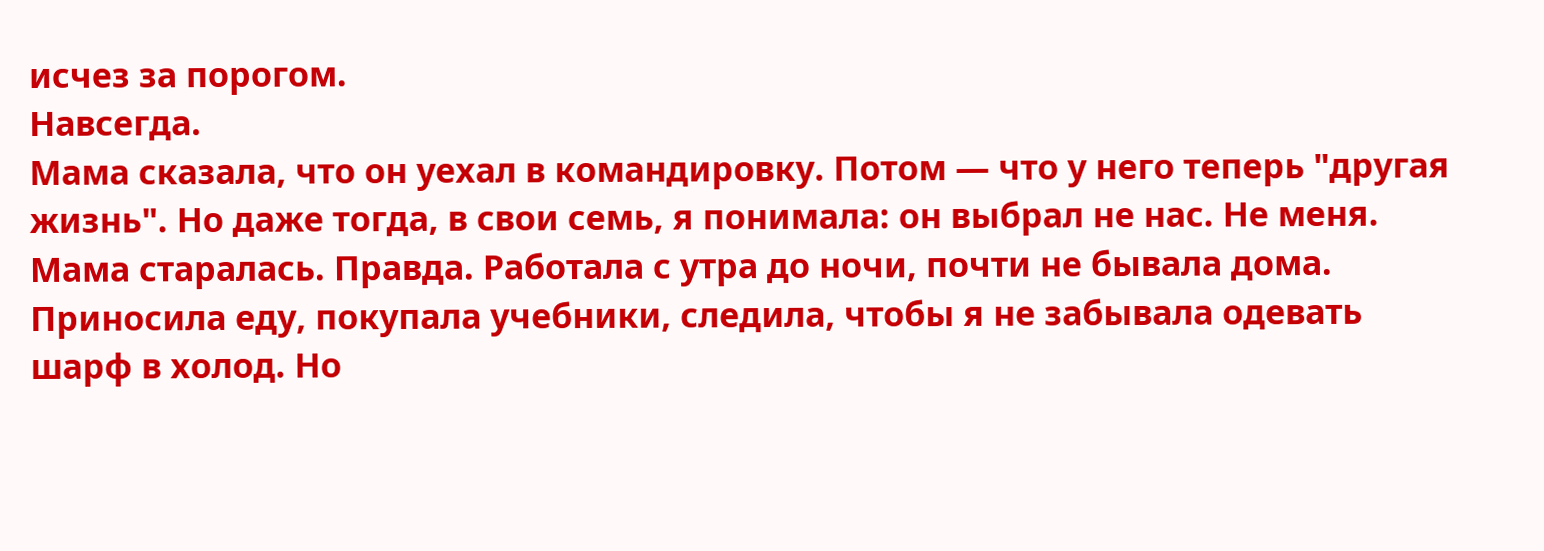исчез за порогом.
Навсегда.
Мама сказала, что он уехал в командировку. Потом — что у него теперь "другая жизнь". Но даже тогда, в свои семь, я понимала: он выбрал не нас. Не меня.
Мама старалась. Правда. Работала с утра до ночи, почти не бывала дома. Приносила еду, покупала учебники, следила, чтобы я не забывала одевать шарф в холод. Но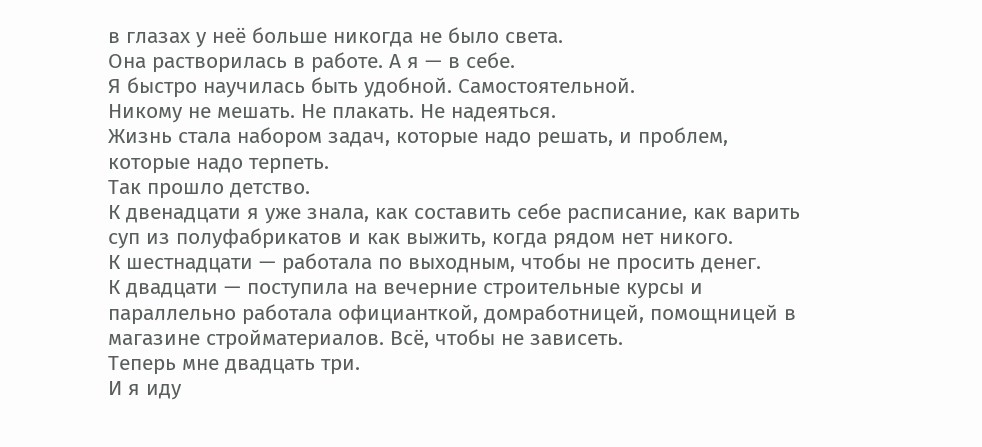в глазах у неё больше никогда не было света.
Она растворилась в работе. А я — в себе.
Я быстро научилась быть удобной. Самостоятельной.
Никому не мешать. Не плакать. Не надеяться.
Жизнь стала набором задач, которые надо решать, и проблем, которые надо терпеть.
Так прошло детство.
К двенадцати я уже знала, как составить себе расписание, как варить суп из полуфабрикатов и как выжить, когда рядом нет никого.
К шестнадцати — работала по выходным, чтобы не просить денег.
К двадцати — поступила на вечерние строительные курсы и параллельно работала официанткой, домработницей, помощницей в магазине стройматериалов. Всё, чтобы не зависеть.
Теперь мне двадцать три.
И я иду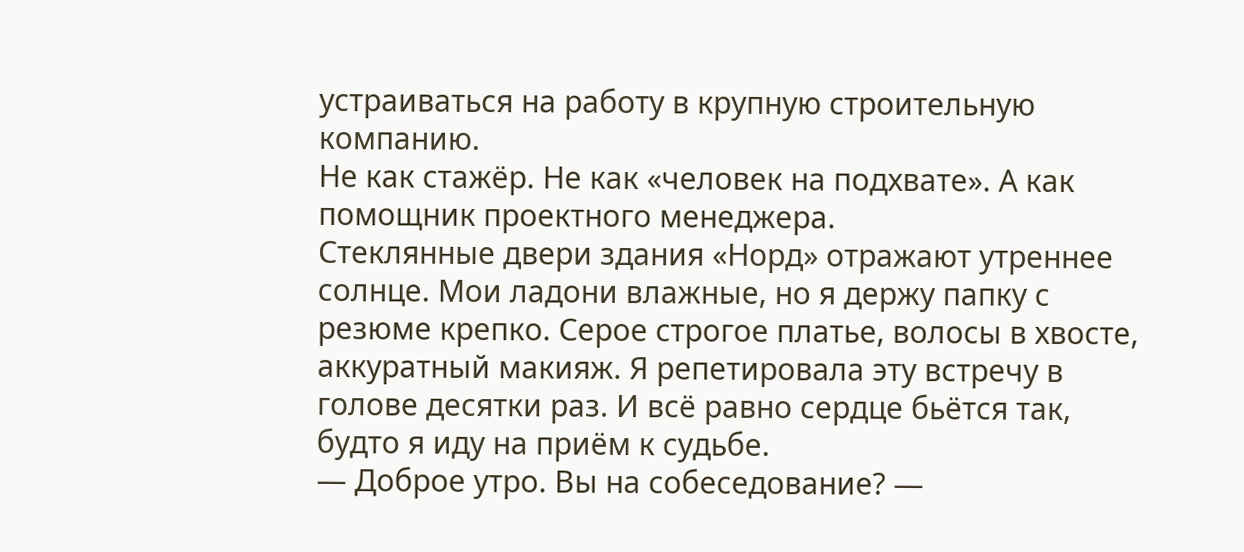устраиваться на работу в крупную строительную компанию.
Не как стажёр. Не как «человек на подхвате». А как помощник проектного менеджера.
Стеклянные двери здания «Норд» отражают утреннее солнце. Мои ладони влажные, но я держу папку с резюме крепко. Серое строгое платье, волосы в хвосте, аккуратный макияж. Я репетировала эту встречу в голове десятки раз. И всё равно сердце бьётся так, будто я иду на приём к судьбе.
— Доброе утро. Вы на собеседование? —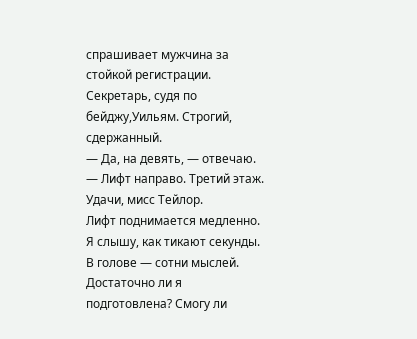спрашивает мужчина за стойкой регистрации.
Секретарь, судя по бейджу,Уильям. Строгий, сдержанный.
— Да, на девять, — отвечаю.
— Лифт направо. Третий этаж. Удачи, мисс Тейлор.
Лифт поднимается медленно. Я слышу, как тикают секунды.
В голове — сотни мыслей. Достаточно ли я подготовлена? Смогу ли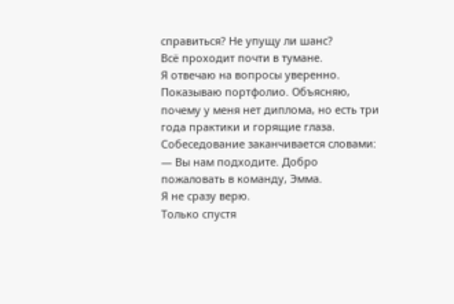справиться? Не упущу ли шанс?
Всё проходит почти в тумане.
Я отвечаю на вопросы уверенно. Показываю портфолио. Объясняю, почему у меня нет диплома, но есть три года практики и горящие глаза.
Собеседование заканчивается словами:
— Вы нам подходите. Добро пожаловать в команду, Эмма.
Я не сразу верю.
Только спустя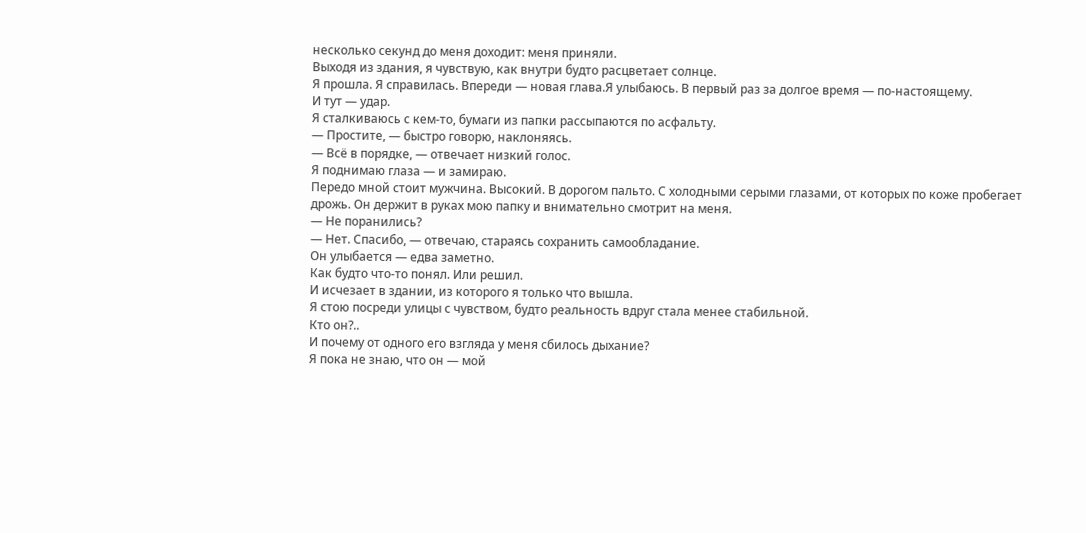несколько секунд до меня доходит: меня приняли.
Выходя из здания, я чувствую, как внутри будто расцветает солнце.
Я прошла. Я справилась. Впереди — новая глава.Я улыбаюсь. В первый раз за долгое время — по-настоящему.
И тут — удар.
Я сталкиваюсь с кем-то, бумаги из папки рассыпаются по асфальту.
— Простите, — быстро говорю, наклоняясь.
— Всё в порядке, — отвечает низкий голос.
Я поднимаю глаза — и замираю.
Передо мной стоит мужчина. Высокий. В дорогом пальто. С холодными серыми глазами, от которых по коже пробегает дрожь. Он держит в руках мою папку и внимательно смотрит на меня.
— Не поранились?
— Нет. Спасибо, — отвечаю, стараясь сохранить самообладание.
Он улыбается — едва заметно.
Как будто что-то понял. Или решил.
И исчезает в здании, из которого я только что вышла.
Я стою посреди улицы с чувством, будто реальность вдруг стала менее стабильной.
Кто он?..
И почему от одного его взгляда у меня сбилось дыхание?
Я пока не знаю, что он — мой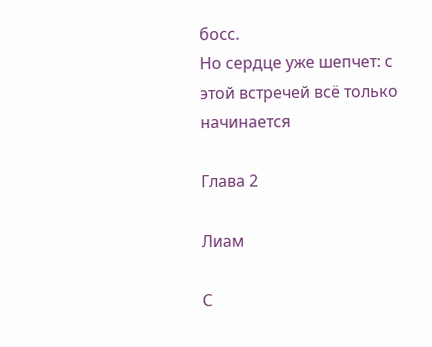босс.
Но сердце уже шепчет: с этой встречей всё только начинается

Глава 2

Лиам

С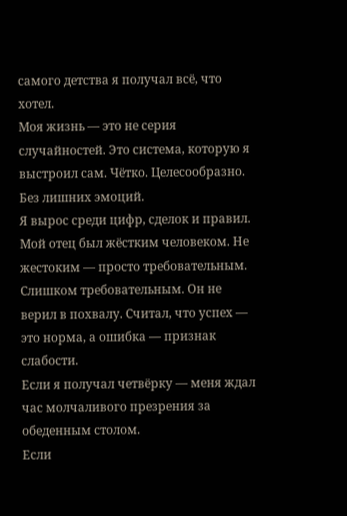самого детства я получал всё, что хотел.
Моя жизнь — это не серия случайностей. Это система, которую я выстроил сам. Чётко. Целесообразно. Без лишних эмоций.
Я вырос среди цифр, сделок и правил. Мой отец был жёстким человеком. Не жестоким — просто требовательным. Слишком требовательным. Он не верил в похвалу. Считал, что успех — это норма, а ошибка — признак слабости.
Если я получал четвёрку — меня ждал час молчаливого презрения за обеденным столом.
Если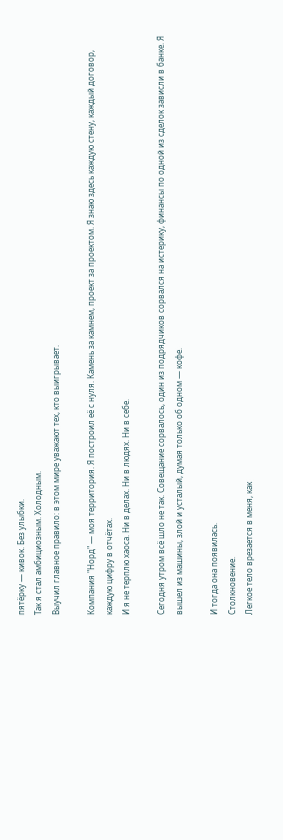пятёрку — кивок. Без улыбки.
Так я стал амбициозным. Холодным.
Выучил главное правило: в этом мире уважают тех, кто выигрывает.

Компания "Норд" — моя территория. Я построил её с нуля. Камень за камнем, проект за проектом. Я знаю здесь каждую стену, каждый договор, каждую цифру в отчётах.
И я не терплю хаоса. Ни в делах. Ни в людях. Ни в себе.

Сегодня утром всё шло не так. Совещание сорвалось, один из подрядчиков сорвался на истерику, финансы по одной из сделок зависли в банке. Я вышел из машины, злой и усталый, думая только об одном — кофе.

И тогда она появилась.
Столкновение.
Легкое тело врезается в меня, как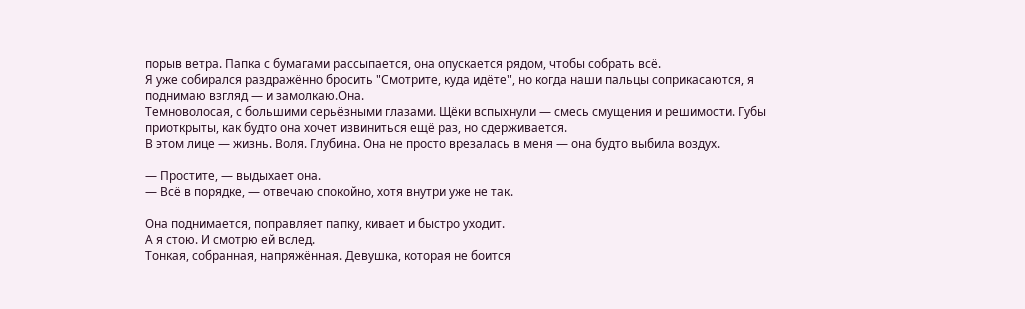порыв ветра. Папка с бумагами рассыпается, она опускается рядом, чтобы собрать всё.
Я уже собирался раздражённо бросить "Смотрите, куда идёте", но когда наши пальцы соприкасаются, я поднимаю взгляд — и замолкаю.Она.
Темноволосая, с большими серьёзными глазами. Щёки вспыхнули — смесь смущения и решимости. Губы приоткрыты, как будто она хочет извиниться ещё раз, но сдерживается.
В этом лице — жизнь. Воля. Глубина. Она не просто врезалась в меня — она будто выбила воздух.

— Простите, — выдыхает она.
— Всё в порядке, — отвечаю спокойно, хотя внутри уже не так.

Она поднимается, поправляет папку, кивает и быстро уходит.
А я стою. И смотрю ей вслед.
Тонкая, собранная, напряжённая. Девушка, которая не боится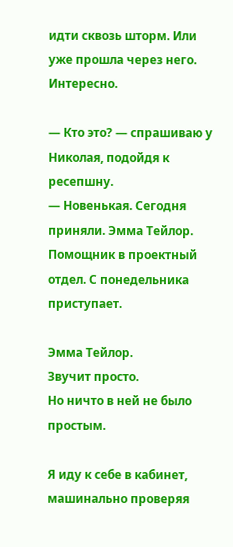идти сквозь шторм. Или уже прошла через него.
Интересно.

— Кто это? — спрашиваю у Николая, подойдя к ресепшну.
— Новенькая. Сегодня приняли. Эмма Тейлор. Помощник в проектный отдел. С понедельника приступает.

Эмма Тейлор.
Звучит просто.
Но ничто в ней не было простым.

Я иду к себе в кабинет, машинально проверяя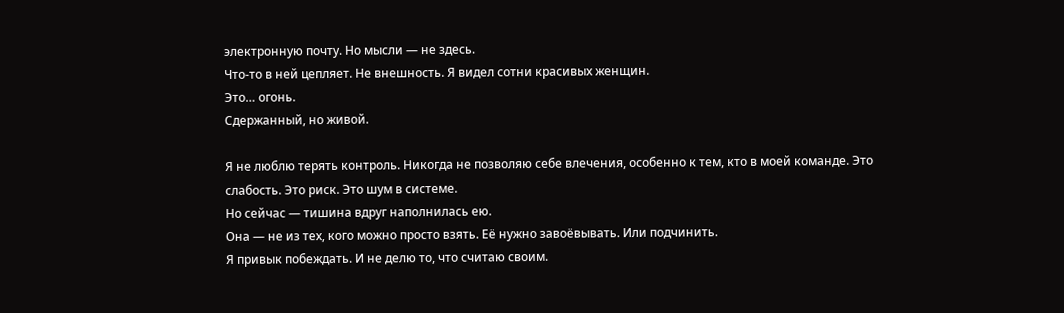электронную почту. Но мысли — не здесь.
Что-то в ней цепляет. Не внешность. Я видел сотни красивых женщин.
Это… огонь.
Сдержанный, но живой.

Я не люблю терять контроль. Никогда не позволяю себе влечения, особенно к тем, кто в моей команде. Это слабость. Это риск. Это шум в системе.
Но сейчас — тишина вдруг наполнилась ею.
Она — не из тех, кого можно просто взять. Её нужно завоёвывать. Или подчинить.
Я привык побеждать. И не делю то, что считаю своим.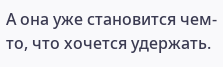А она уже становится чем-то, что хочется удержать.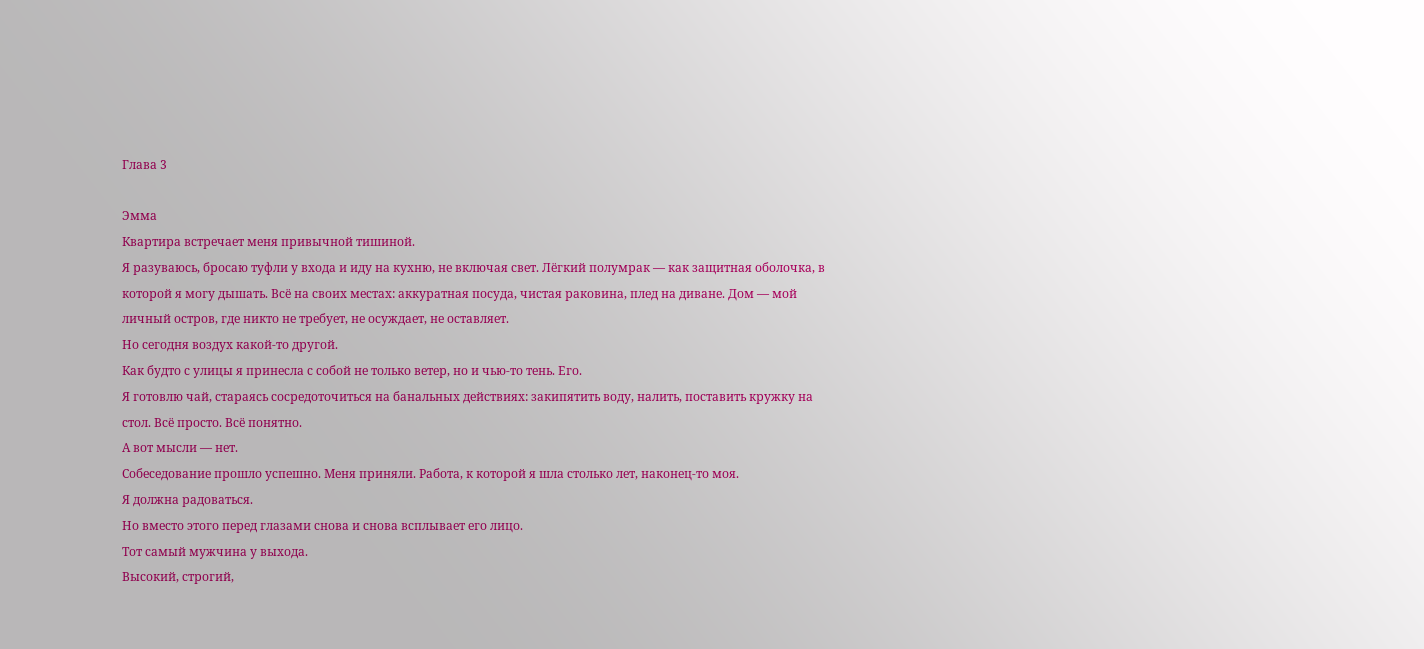Глава 3

Эмма
Квартира встречает меня привычной тишиной.
Я разуваюсь, бросаю туфли у входа и иду на кухню, не включая свет. Лёгкий полумрак — как защитная оболочка, в которой я могу дышать. Всё на своих местах: аккуратная посуда, чистая раковина, плед на диване. Дом — мой личный остров, где никто не требует, не осуждает, не оставляет.
Но сегодня воздух какой-то другой.
Как будто с улицы я принесла с собой не только ветер, но и чью-то тень. Его.
Я готовлю чай, стараясь сосредоточиться на банальных действиях: закипятить воду, налить, поставить кружку на стол. Всё просто. Всё понятно.
А вот мысли — нет.
Собеседование прошло успешно. Меня приняли. Работа, к которой я шла столько лет, наконец-то моя.
Я должна радоваться.
Но вместо этого перед глазами снова и снова всплывает его лицо.
Тот самый мужчина у выхода.
Высокий, строгий,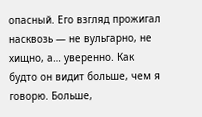опасный. Его взгляд прожигал насквозь — не вульгарно, не хищно, а… уверенно. Как будто он видит больше, чем я говорю. Больше,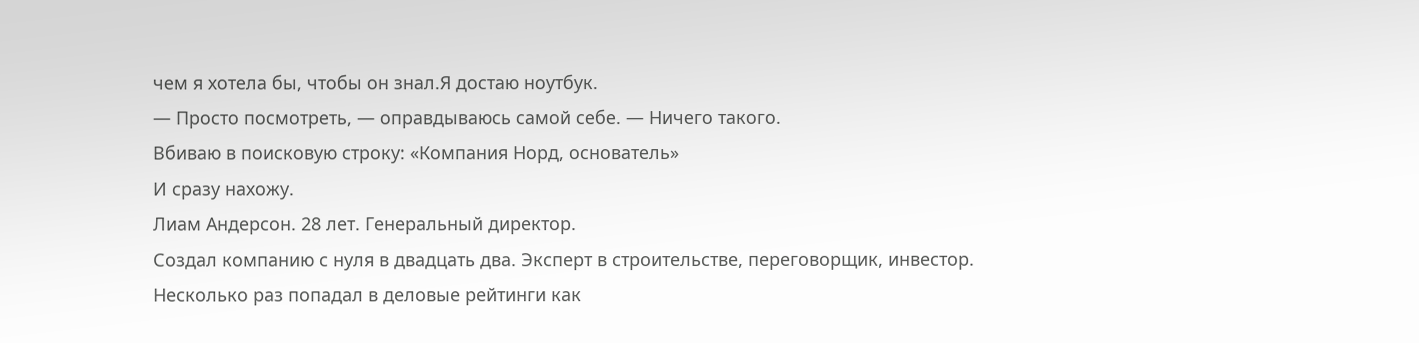чем я хотела бы, чтобы он знал.Я достаю ноутбук.
— Просто посмотреть, — оправдываюсь самой себе. — Ничего такого.
Вбиваю в поисковую строку: «Компания Норд, основатель»
И сразу нахожу.
Лиам Андерсон. 28 лет. Генеральный директор.
Создал компанию с нуля в двадцать два. Эксперт в строительстве, переговорщик, инвестор. Несколько раз попадал в деловые рейтинги как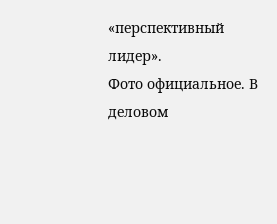«перспективный лидер».
Фото официальное. В деловом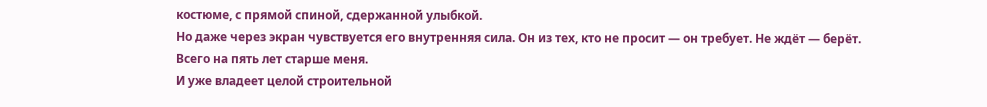костюме, с прямой спиной, сдержанной улыбкой.
Но даже через экран чувствуется его внутренняя сила. Он из тех, кто не просит — он требует. Не ждёт — берёт.
Всего на пять лет старше меня.
И уже владеет целой строительной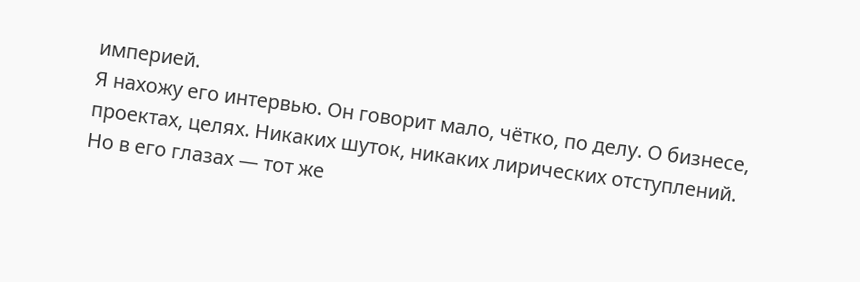империей.
Я нахожу его интервью. Он говорит мало, чётко, по делу. О бизнесе, проектах, целях. Никаких шуток, никаких лирических отступлений.
Но в его глазах — тот же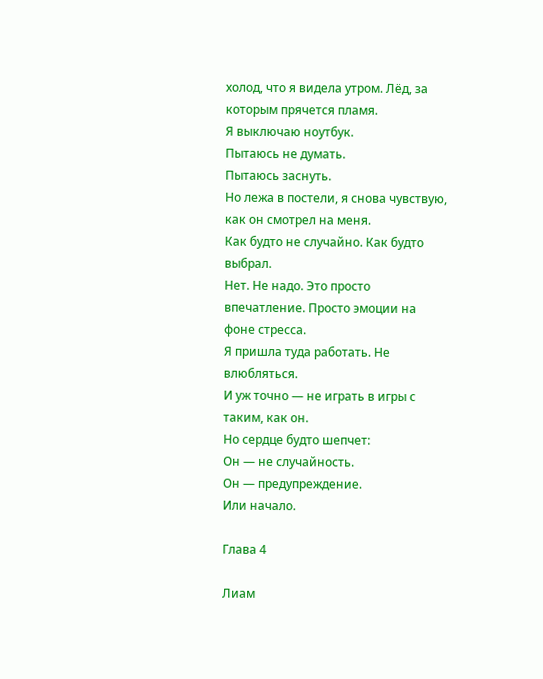холод, что я видела утром. Лёд, за которым прячется пламя.
Я выключаю ноутбук.
Пытаюсь не думать.
Пытаюсь заснуть.
Но лежа в постели, я снова чувствую, как он смотрел на меня.
Как будто не случайно. Как будто выбрал.
Нет. Не надо. Это просто впечатление. Просто эмоции на фоне стресса.
Я пришла туда работать. Не влюбляться.
И уж точно — не играть в игры с таким, как он.
Но сердце будто шепчет:
Он — не случайность.
Он — предупреждение.
Или начало.

Глава 4

Лиам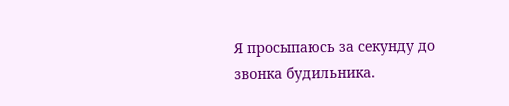Я просыпаюсь за секунду до звонка будильника.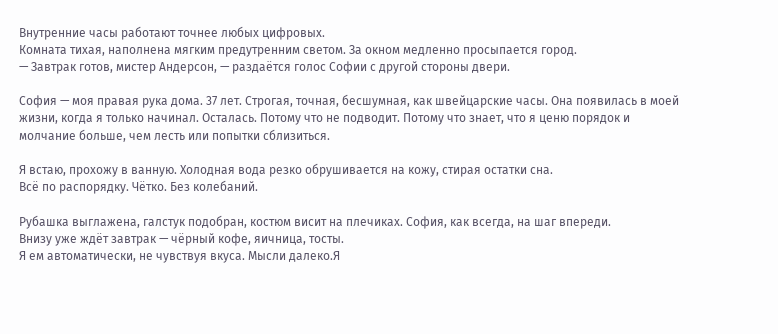Внутренние часы работают точнее любых цифровых.
Комната тихая, наполнена мягким предутренним светом. За окном медленно просыпается город.
— Завтрак готов, мистер Андерсон, — раздаётся голос Софии с другой стороны двери.

София — моя правая рука дома. 37 лет. Строгая, точная, бесшумная, как швейцарские часы. Она появилась в моей жизни, когда я только начинал. Осталась. Потому что не подводит. Потому что знает, что я ценю порядок и молчание больше, чем лесть или попытки сблизиться.

Я встаю, прохожу в ванную. Холодная вода резко обрушивается на кожу, стирая остатки сна.
Всё по распорядку. Чётко. Без колебаний.

Рубашка выглажена, галстук подобран, костюм висит на плечиках. София, как всегда, на шаг впереди.
Внизу уже ждёт завтрак — чёрный кофе, яичница, тосты.
Я ем автоматически, не чувствуя вкуса. Мысли далеко.Я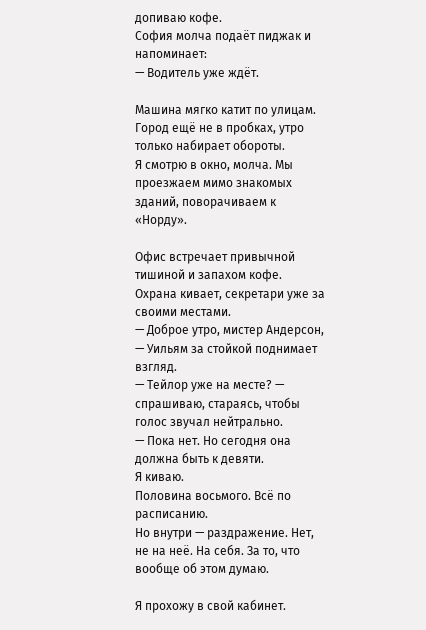допиваю кофе.
София молча подаёт пиджак и напоминает:
— Водитель уже ждёт.

Машина мягко катит по улицам. Город ещё не в пробках, утро только набирает обороты.
Я смотрю в окно, молча. Мы проезжаем мимо знакомых зданий, поворачиваем к «Норду».

Офис встречает привычной тишиной и запахом кофе. Охрана кивает, секретари уже за своими местами.
— Доброе утро, мистер Андерсон, — Уильям за стойкой поднимает взгляд.
— Тейлор уже на месте? — спрашиваю, стараясь, чтобы голос звучал нейтрально.
— Пока нет. Но сегодня она должна быть к девяти.
Я киваю.
Половина восьмого. Всё по расписанию.
Но внутри — раздражение. Нет, не на неё. На себя. За то, что вообще об этом думаю.

Я прохожу в свой кабинет.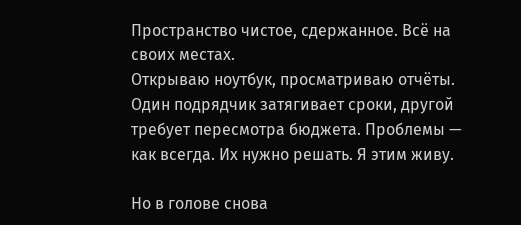Пространство чистое, сдержанное. Всё на своих местах.
Открываю ноутбук, просматриваю отчёты.
Один подрядчик затягивает сроки, другой требует пересмотра бюджета. Проблемы — как всегда. Их нужно решать. Я этим живу.

Но в голове снова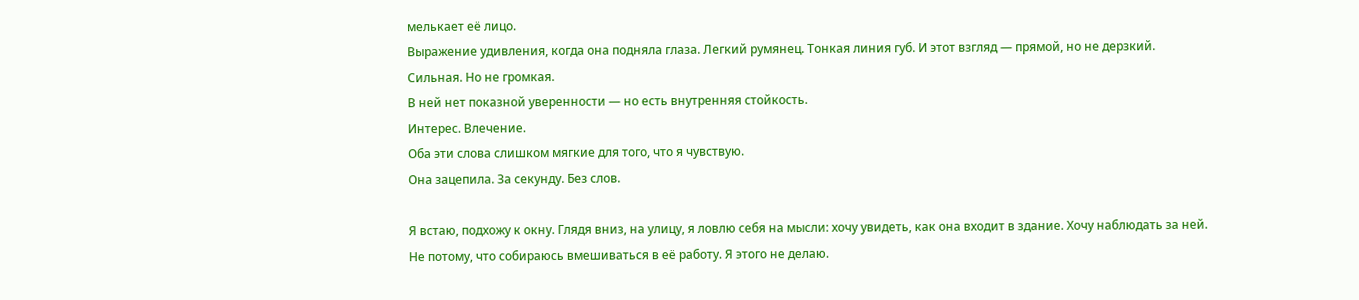мелькает её лицо.
Выражение удивления, когда она подняла глаза. Легкий румянец. Тонкая линия губ. И этот взгляд — прямой, но не дерзкий.
Сильная. Но не громкая.
В ней нет показной уверенности — но есть внутренняя стойкость.
Интерес. Влечение.
Оба эти слова слишком мягкие для того, что я чувствую.
Она зацепила. За секунду. Без слов.

Я встаю, подхожу к окну. Глядя вниз, на улицу, я ловлю себя на мысли: хочу увидеть, как она входит в здание. Хочу наблюдать за ней.
Не потому, что собираюсь вмешиваться в её работу. Я этого не делаю.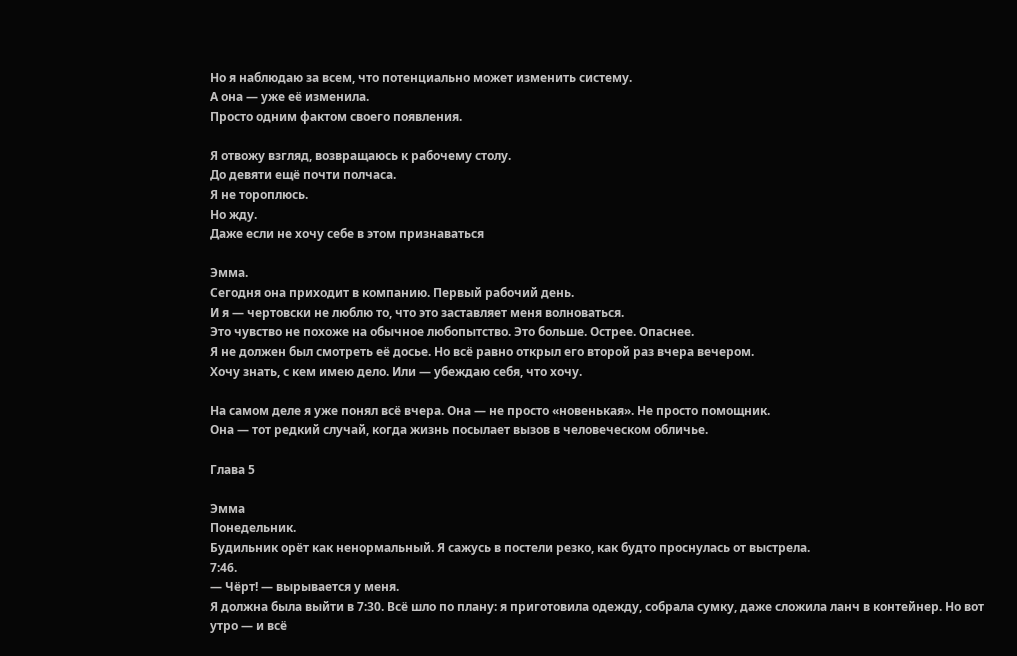Но я наблюдаю за всем, что потенциально может изменить систему.
А она — уже её изменила.
Просто одним фактом своего появления.

Я отвожу взгляд, возвращаюсь к рабочему столу.
До девяти ещё почти полчаса.
Я не тороплюсь.
Но жду.
Даже если не хочу себе в этом признаваться

Эмма.
Сегодня она приходит в компанию. Первый рабочий день.
И я — чертовски не люблю то, что это заставляет меня волноваться.
Это чувство не похоже на обычное любопытство. Это больше. Острее. Опаснее.
Я не должен был смотреть её досье. Но всё равно открыл его второй раз вчера вечером.
Хочу знать, с кем имею дело. Или — убеждаю себя, что хочу.

На самом деле я уже понял всё вчера. Она — не просто «новенькая». Не просто помощник.
Она — тот редкий случай, когда жизнь посылает вызов в человеческом обличье.

Глава 5

Эмма
Понедельник.
Будильник орёт как ненормальный. Я сажусь в постели резко, как будто проснулась от выстрела.
7:46.
— Чёрт! — вырывается у меня.
Я должна была выйти в 7:30. Всё шло по плану: я приготовила одежду, собрала сумку, даже сложила ланч в контейнер. Но вот утро — и всё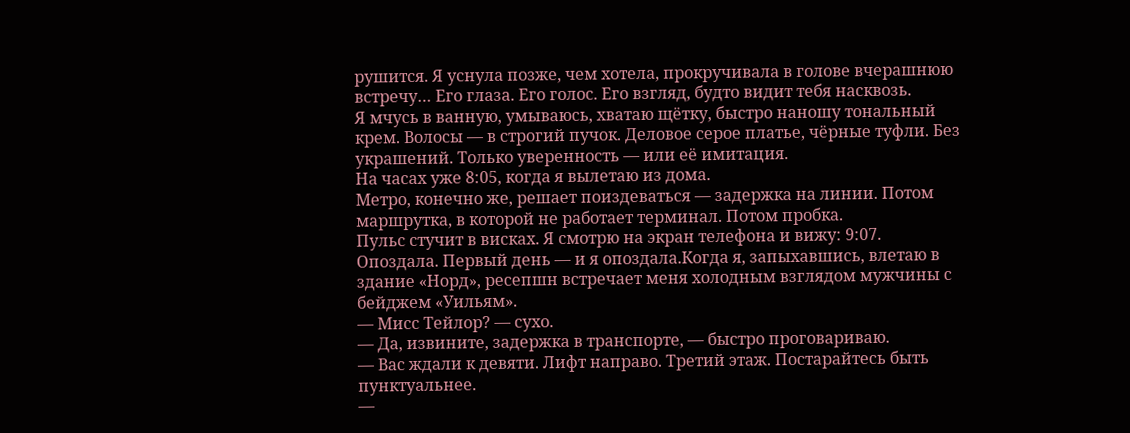рушится. Я уснула позже, чем хотела, прокручивала в голове вчерашнюю встречу… Его глаза. Его голос. Его взгляд, будто видит тебя насквозь.
Я мчусь в ванную, умываюсь, хватаю щётку, быстро наношу тональный крем. Волосы — в строгий пучок. Деловое серое платье, чёрные туфли. Без украшений. Только уверенность — или её имитация.
На часах уже 8:05, когда я вылетаю из дома.
Метро, конечно же, решает поиздеваться — задержка на линии. Потом маршрутка, в которой не работает терминал. Потом пробка.
Пульс стучит в висках. Я смотрю на экран телефона и вижу: 9:07.
Опоздала. Первый день — и я опоздала.Когда я, запыхавшись, влетаю в здание «Норд», ресепшн встречает меня холодным взглядом мужчины с бейджем «Уильям».
— Мисс Тейлор? — сухо.
— Да, извините, задержка в транспорте, — быстро проговариваю.
— Вас ждали к девяти. Лифт направо. Третий этаж. Постарайтесь быть пунктуальнее.
—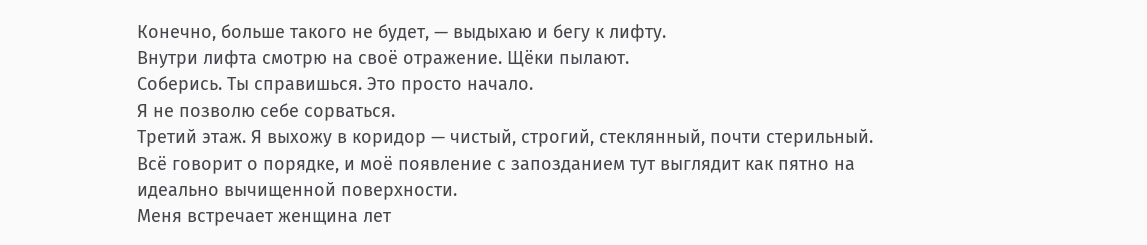Конечно, больше такого не будет, — выдыхаю и бегу к лифту.
Внутри лифта смотрю на своё отражение. Щёки пылают.
Соберись. Ты справишься. Это просто начало.
Я не позволю себе сорваться.
Третий этаж. Я выхожу в коридор — чистый, строгий, стеклянный, почти стерильный. Всё говорит о порядке, и моё появление с запозданием тут выглядит как пятно на идеально вычищенной поверхности.
Меня встречает женщина лет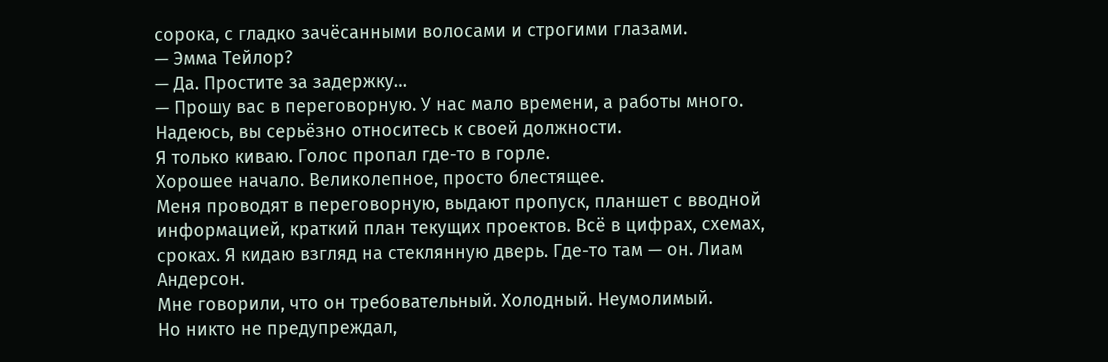сорока, с гладко зачёсанными волосами и строгими глазами.
— Эмма Тейлор?
— Да. Простите за задержку…
— Прошу вас в переговорную. У нас мало времени, а работы много. Надеюсь, вы серьёзно относитесь к своей должности.
Я только киваю. Голос пропал где-то в горле.
Хорошее начало. Великолепное, просто блестящее.
Меня проводят в переговорную, выдают пропуск, планшет с вводной информацией, краткий план текущих проектов. Всё в цифрах, схемах, сроках. Я кидаю взгляд на стеклянную дверь. Где-то там — он. Лиам Андерсон.
Мне говорили, что он требовательный. Холодный. Неумолимый.
Но никто не предупреждал,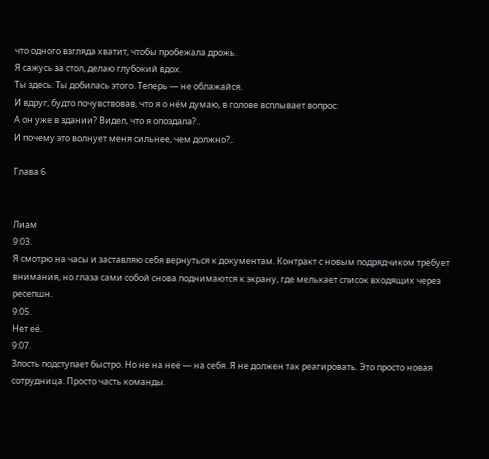что одного взгляда хватит, чтобы пробежала дрожь.
Я сажусь за стол, делаю глубокий вдох.
Ты здесь. Ты добилась этого. Теперь — не облажайся.
И вдруг, будто почувствовав, что я о нём думаю, в голове всплывает вопрос:
А он уже в здании? Видел, что я опоздала?..
И почему это волнует меня сильнее, чем должно?..

Глава 6


Лиам
9:03.
Я смотрю на часы и заставляю себя вернуться к документам. Контракт с новым подрядчиком требует внимания, но глаза сами собой снова поднимаются к экрану, где мелькает список входящих через ресепшн.
9:05.
Нет её.
9:07.
Злость подступает быстро. Но не на неё — на себя. Я не должен так реагировать. Это просто новая сотрудница. Просто часть команды.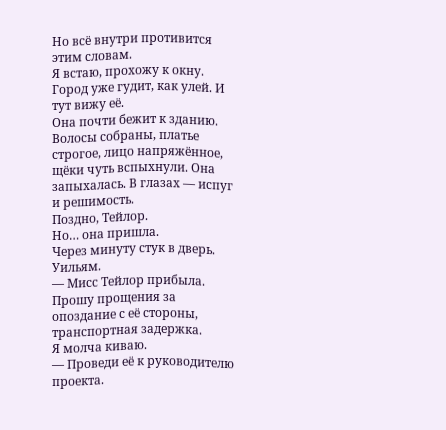Но всё внутри противится этим словам.
Я встаю, прохожу к окну. Город уже гудит, как улей. И тут вижу её.
Она почти бежит к зданию. Волосы собраны, платье строгое, лицо напряжённое, щёки чуть вспыхнули. Она запыхалась. В глазах — испуг и решимость.
Поздно, Тейлор.
Но… она пришла.
Через минуту стук в дверь. Уильям.
— Мисс Тейлор прибыла. Прошу прощения за опоздание с её стороны, транспортная задержка.
Я молча киваю.
— Проведи её к руководителю проекта.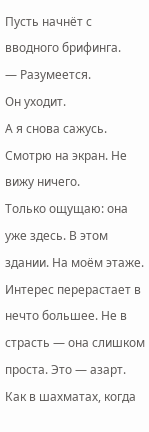Пусть начнёт с вводного брифинга.
— Разумеется.
Он уходит.
А я снова сажусь.
Смотрю на экран. Не вижу ничего.
Только ощущаю: она уже здесь. В этом здании. На моём этаже.
Интерес перерастает в нечто большее. Не в страсть — она слишком проста. Это — азарт.
Как в шахматах, когда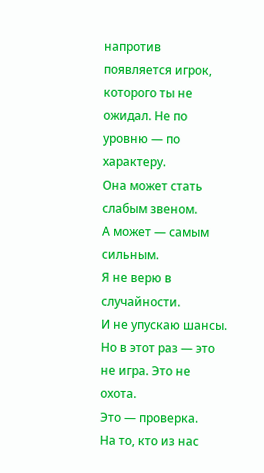напротив появляется игрок, которого ты не ожидал. Не по уровню — по характеру.
Она может стать слабым звеном.
А может — самым сильным.
Я не верю в случайности.
И не упускаю шансы.
Но в этот раз — это не игра. Это не охота.
Это — проверка.
На то, кто из нас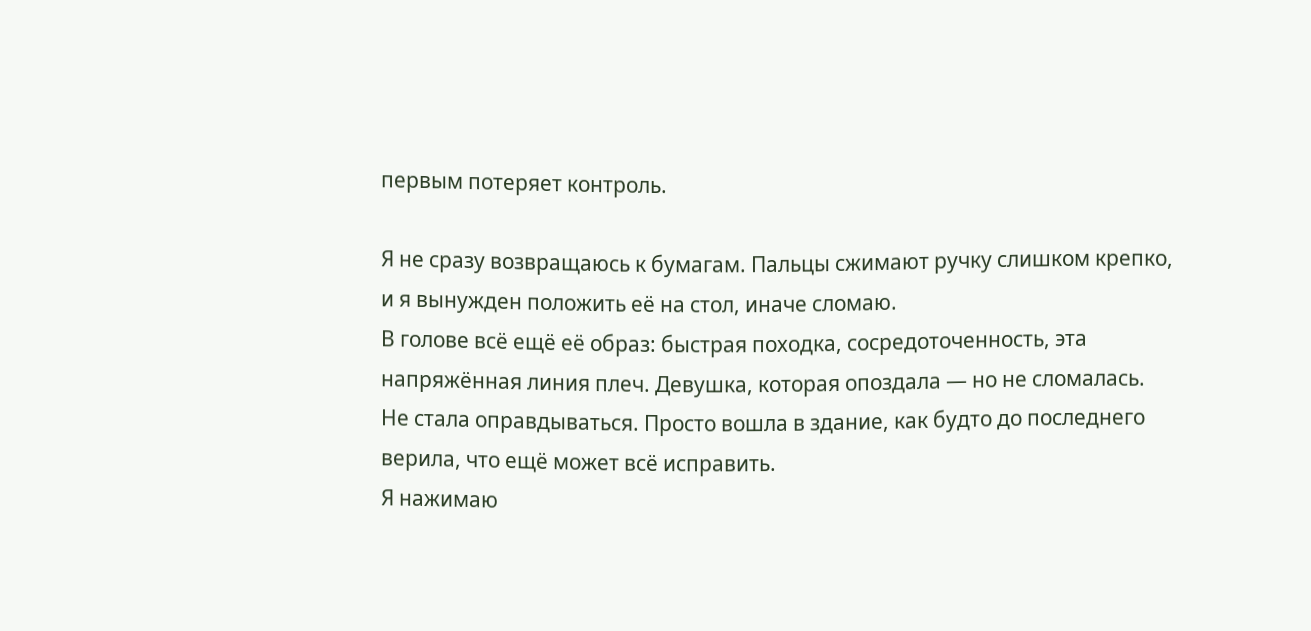первым потеряет контроль.

Я не сразу возвращаюсь к бумагам. Пальцы сжимают ручку слишком крепко, и я вынужден положить её на стол, иначе сломаю.
В голове всё ещё её образ: быстрая походка, сосредоточенность, эта напряжённая линия плеч. Девушка, которая опоздала — но не сломалась. Не стала оправдываться. Просто вошла в здание, как будто до последнего верила, что ещё может всё исправить.
Я нажимаю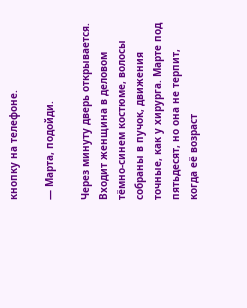кнопку на телефоне.

— Марта, подойди.

Через минуту дверь открывается. Входит женщина в деловом тёмно-синем костюме, волосы собраны в пучок, движения точные, как у хирурга. Марте под пятьдесят, но она не терпит, когда её возраст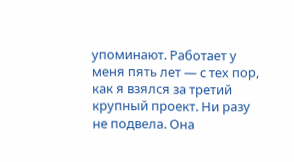упоминают. Работает у меня пять лет — с тех пор, как я взялся за третий крупный проект. Ни разу не подвела. Она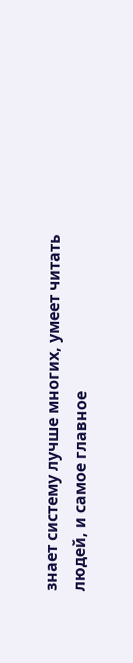знает систему лучше многих, умеет читать людей, и самое главное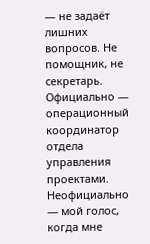— не задаёт лишних вопросов. Не помощник, не секретарь. Официально — операционный координатор отдела управления проектами. Неофициально — мой голос, когда мне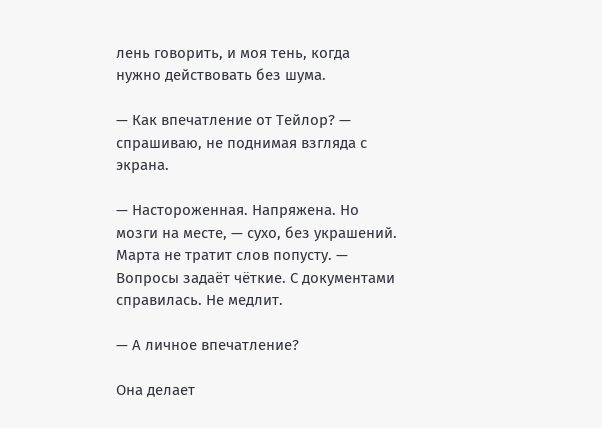лень говорить, и моя тень, когда нужно действовать без шума.

— Как впечатление от Тейлор? — спрашиваю, не поднимая взгляда с экрана.

— Настороженная. Напряжена. Но мозги на месте, — сухо, без украшений. Марта не тратит слов попусту. — Вопросы задаёт чёткие. С документами справилась. Не медлит.

— А личное впечатление?

Она делает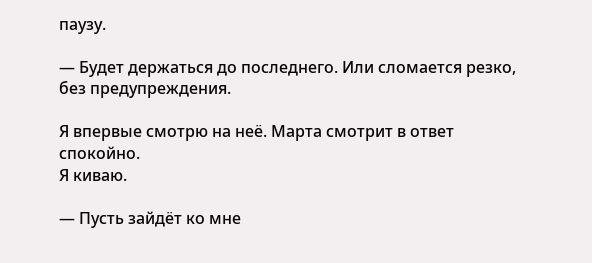паузу.

— Будет держаться до последнего. Или сломается резко, без предупреждения.

Я впервые смотрю на неё. Марта смотрит в ответ спокойно.
Я киваю.

— Пусть зайдёт ко мне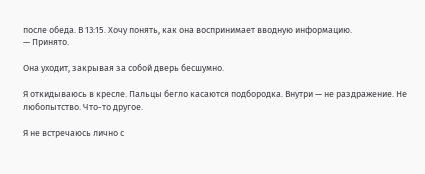после обеда. В 13:15. Хочу понять, как она воспринимает вводную информацию.
— Принято.

Она уходит, закрывая за собой дверь бесшумно.

Я откидываюсь в кресле. Пальцы бегло касаются подбородка. Внутри — не раздражение. Не любопытство. Что-то другое.

Я не встречаюсь лично с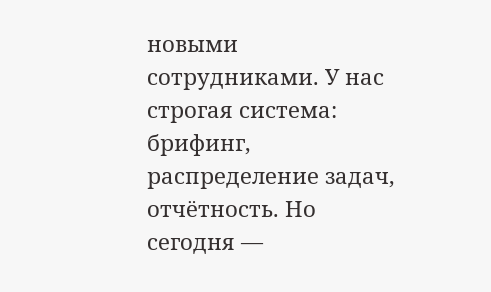новыми сотрудниками. У нас строгая система: брифинг, распределение задач, отчётность. Но сегодня —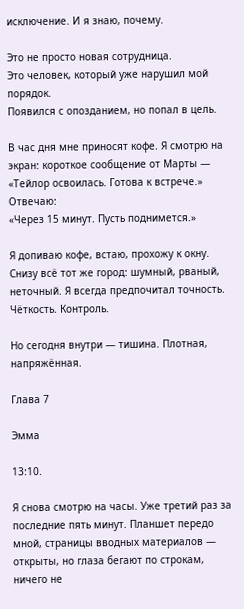исключение. И я знаю, почему.

Это не просто новая сотрудница.
Это человек, который уже нарушил мой порядок.
Появился с опозданием, но попал в цель.

В час дня мне приносят кофе. Я смотрю на экран: короткое сообщение от Марты —
«Тейлор освоилась. Готова к встрече.»
Отвечаю:
«Через 15 минут. Пусть поднимется.»

Я допиваю кофе, встаю, прохожу к окну. Снизу всё тот же город: шумный, рваный, неточный. Я всегда предпочитал точность. Чёткость. Контроль.

Но сегодня внутри — тишина. Плотная, напряжённая.

Глава 7

Эмма

13:10.

Я снова смотрю на часы. Уже третий раз за последние пять минут. Планшет передо мной, страницы вводных материалов — открыты, но глаза бегают по строкам, ничего не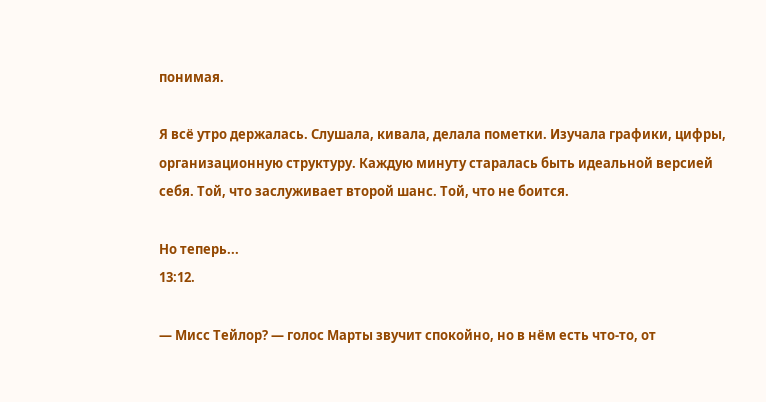понимая.

Я всё утро держалась. Слушала, кивала, делала пометки. Изучала графики, цифры, организационную структуру. Каждую минуту старалась быть идеальной версией себя. Той, что заслуживает второй шанс. Той, что не боится.

Но теперь...
13:12.

— Мисс Тейлор? — голос Марты звучит спокойно, но в нём есть что-то, от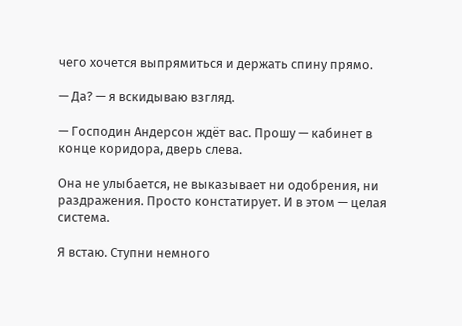чего хочется выпрямиться и держать спину прямо.

— Да? — я вскидываю взгляд.

— Господин Андерсон ждёт вас. Прошу — кабинет в конце коридора, дверь слева.

Она не улыбается, не выказывает ни одобрения, ни раздражения. Просто констатирует. И в этом — целая система.

Я встаю. Ступни немного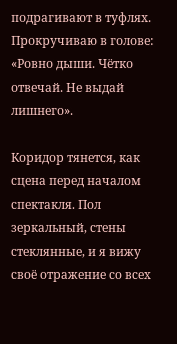подрагивают в туфлях. Прокручиваю в голове: «Ровно дыши. Чётко отвечай. Не выдай лишнего».

Коридор тянется, как сцена перед началом спектакля. Пол зеркальный, стены стеклянные, и я вижу своё отражение со всех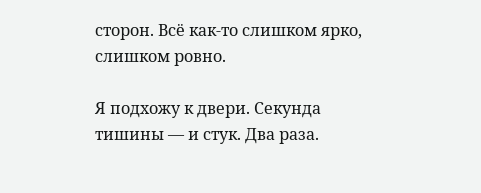сторон. Всё как-то слишком ярко, слишком ровно.

Я подхожу к двери. Секунда тишины — и стук. Два раза.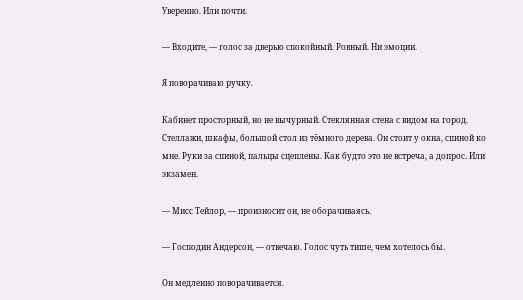Уверенно. Или почти.

— Входите, — голос за дверью спокойный. Ровный. Ни эмоции.

Я поворачиваю ручку.

Кабинет просторный, но не вычурный. Стеклянная стена с видом на город. Стеллажи, шкафы, большой стол из тёмного дерева. Он стоит у окна, спиной ко мне. Руки за спиной, пальцы сцеплены. Как будто это не встреча, а допрос. Или экзамен.

— Мисс Тейлор, — произносит он, не оборачиваясь.

— Господин Андерсон, — отвечаю. Голос чуть тише, чем хотелось бы.

Он медленно поворачивается.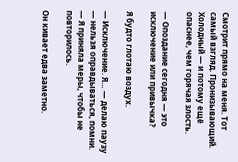Смотрит прямо на меня. Тот самый взгляд. Пронизывающий. Холодный — и потому ещё опаснее, чем горячая злость.

— Опоздание сегодня — это исключение или привычка?

Я будто глотаю воздух.

— Исключение. Я… — делаю паузу — нельзя оправдываться, помни. — Я приняла меры, чтобы не повторилось.

Он кивает едва заметно.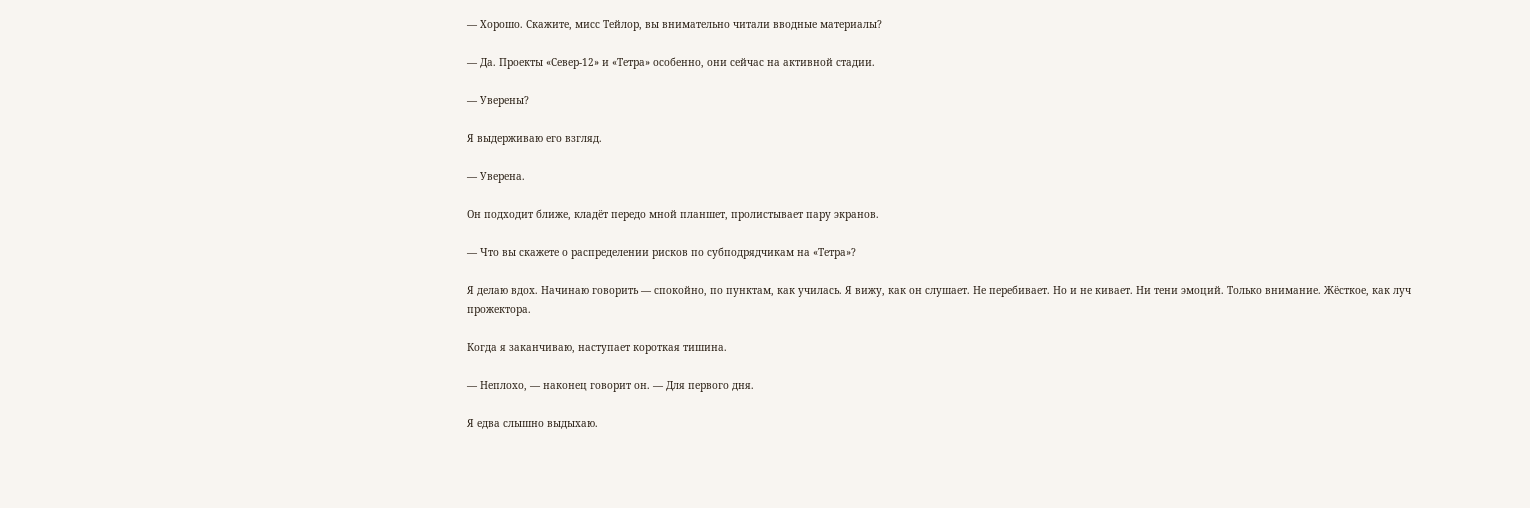— Хорошо. Скажите, мисс Тейлор, вы внимательно читали вводные материалы?

— Да. Проекты «Север-12» и «Тетра» особенно, они сейчас на активной стадии.

— Уверены?

Я выдерживаю его взгляд.

— Уверена.

Он подходит ближе, кладёт передо мной планшет, пролистывает пару экранов.

— Что вы скажете о распределении рисков по субподрядчикам на «Тетра»?

Я делаю вдох. Начинаю говорить — спокойно, по пунктам, как училась. Я вижу, как он слушает. Не перебивает. Но и не кивает. Ни тени эмоций. Только внимание. Жёсткое, как луч прожектора.

Когда я заканчиваю, наступает короткая тишина.

— Неплохо, — наконец говорит он. — Для первого дня.

Я едва слышно выдыхаю.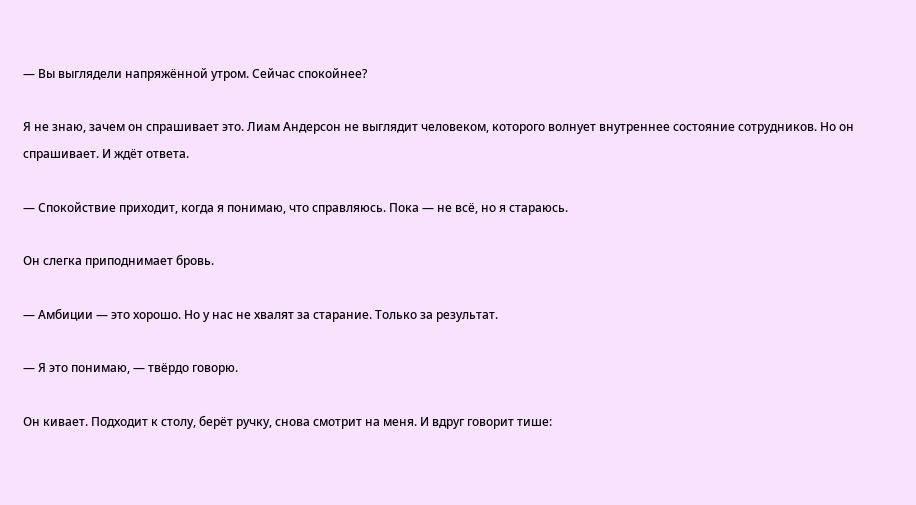— Вы выглядели напряжённой утром. Сейчас спокойнее?

Я не знаю, зачем он спрашивает это. Лиам Андерсон не выглядит человеком, которого волнует внутреннее состояние сотрудников. Но он спрашивает. И ждёт ответа.

— Спокойствие приходит, когда я понимаю, что справляюсь. Пока — не всё, но я стараюсь.

Он слегка приподнимает бровь.

— Амбиции — это хорошо. Но у нас не хвалят за старание. Только за результат.

— Я это понимаю, — твёрдо говорю.

Он кивает. Подходит к столу, берёт ручку, снова смотрит на меня. И вдруг говорит тише: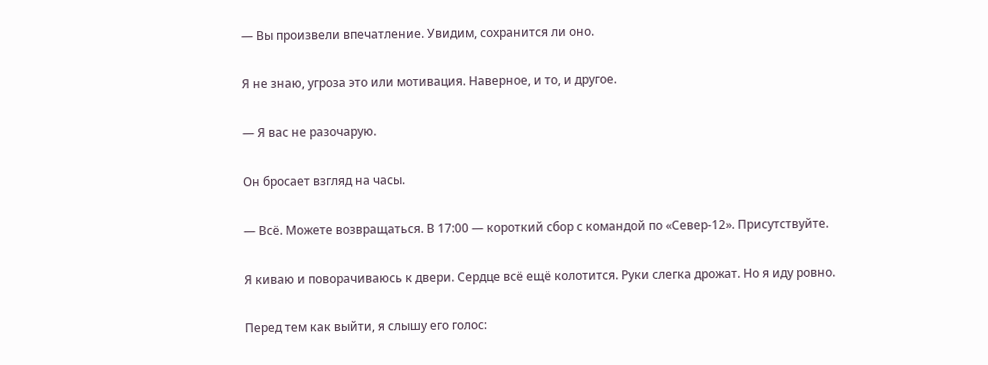— Вы произвели впечатление. Увидим, сохранится ли оно.

Я не знаю, угроза это или мотивация. Наверное, и то, и другое.

— Я вас не разочарую.

Он бросает взгляд на часы.

— Всё. Можете возвращаться. В 17:00 — короткий сбор с командой по «Север-12». Присутствуйте.

Я киваю и поворачиваюсь к двери. Сердце всё ещё колотится. Руки слегка дрожат. Но я иду ровно.

Перед тем как выйти, я слышу его голос: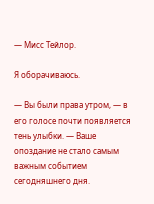— Мисс Тейлор.

Я оборачиваюсь.

— Вы были права утром, — в его голосе почти появляется тень улыбки. — Ваше опоздание не стало самым важным событием сегодняшнего дня.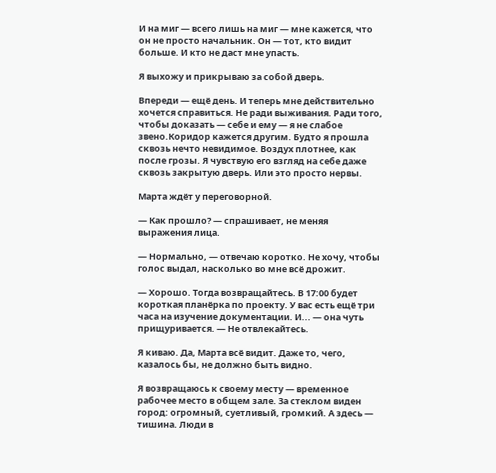И на миг — всего лишь на миг — мне кажется, что он не просто начальник. Он — тот, кто видит больше. И кто не даст мне упасть.

Я выхожу и прикрываю за собой дверь.

Впереди — ещё день. И теперь мне действительно хочется справиться. Не ради выживания. Ради того, чтобы доказать — себе и ему — я не слабое звено.Коридор кажется другим. Будто я прошла сквозь нечто невидимое. Воздух плотнее, как после грозы. Я чувствую его взгляд на себе даже сквозь закрытую дверь. Или это просто нервы.

Марта ждёт у переговорной.

— Как прошло? — спрашивает, не меняя выражения лица.

— Нормально, — отвечаю коротко. Не хочу, чтобы голос выдал, насколько во мне всё дрожит.

— Хорошо. Тогда возвращайтесь. В 17:00 будет короткая планёрка по проекту. У вас есть ещё три часа на изучение документации. И... — она чуть прищуривается. — Не отвлекайтесь.

Я киваю. Да, Марта всё видит. Даже то, чего, казалось бы, не должно быть видно.

Я возвращаюсь к своему месту — временное рабочее место в общем зале. За стеклом виден город: огромный, суетливый, громкий. А здесь — тишина. Люди в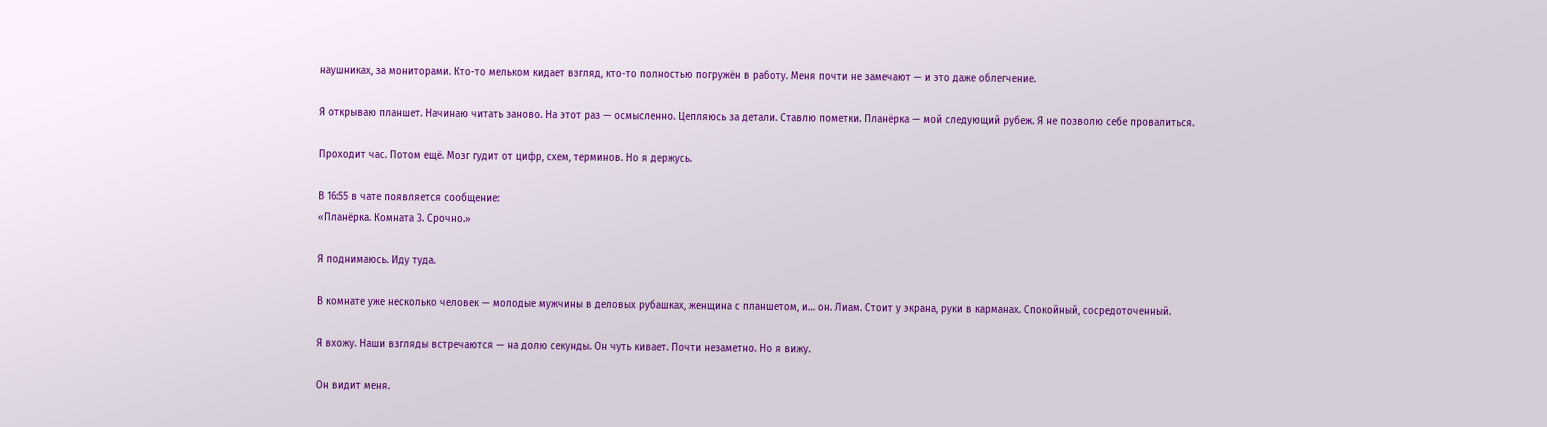наушниках, за мониторами. Кто-то мельком кидает взгляд, кто-то полностью погружён в работу. Меня почти не замечают — и это даже облегчение.

Я открываю планшет. Начинаю читать заново. На этот раз — осмысленно. Цепляюсь за детали. Ставлю пометки. Планёрка — мой следующий рубеж. Я не позволю себе провалиться.

Проходит час. Потом ещё. Мозг гудит от цифр, схем, терминов. Но я держусь.

В 16:55 в чате появляется сообщение:
«Планёрка. Комната 3. Срочно.»

Я поднимаюсь. Иду туда.

В комнате уже несколько человек — молодые мужчины в деловых рубашках, женщина с планшетом, и… он. Лиам. Стоит у экрана, руки в карманах. Спокойный, сосредоточенный.

Я вхожу. Наши взгляды встречаются — на долю секунды. Он чуть кивает. Почти незаметно. Но я вижу.

Он видит меня.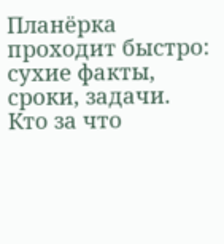Планёрка проходит быстро: сухие факты, сроки, задачи. Кто за что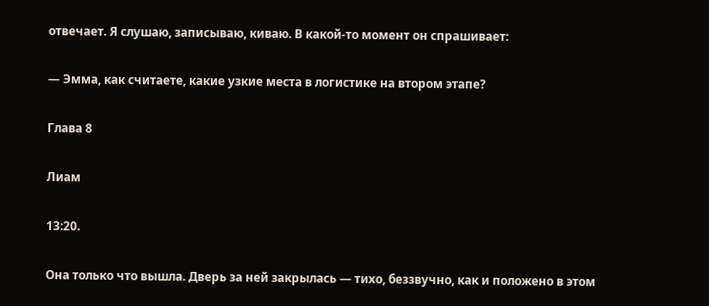отвечает. Я слушаю, записываю, киваю. В какой-то момент он спрашивает:

— Эмма, как считаете, какие узкие места в логистике на втором этапе?

Глава 8

Лиам

13:20.

Она только что вышла. Дверь за ней закрылась — тихо, беззвучно, как и положено в этом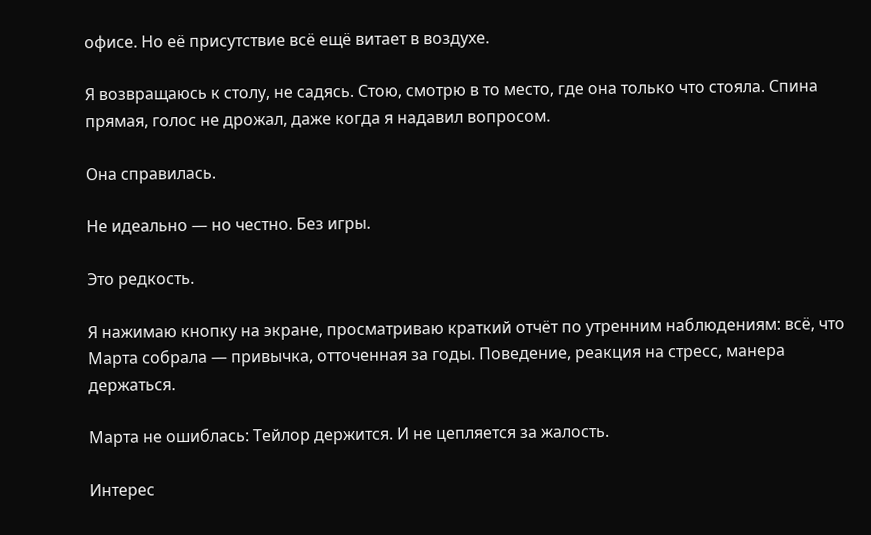офисе. Но её присутствие всё ещё витает в воздухе.

Я возвращаюсь к столу, не садясь. Стою, смотрю в то место, где она только что стояла. Спина прямая, голос не дрожал, даже когда я надавил вопросом.

Она справилась.

Не идеально — но честно. Без игры.

Это редкость.

Я нажимаю кнопку на экране, просматриваю краткий отчёт по утренним наблюдениям: всё, что Марта собрала — привычка, отточенная за годы. Поведение, реакция на стресс, манера держаться.

Марта не ошиблась: Тейлор держится. И не цепляется за жалость.

Интерес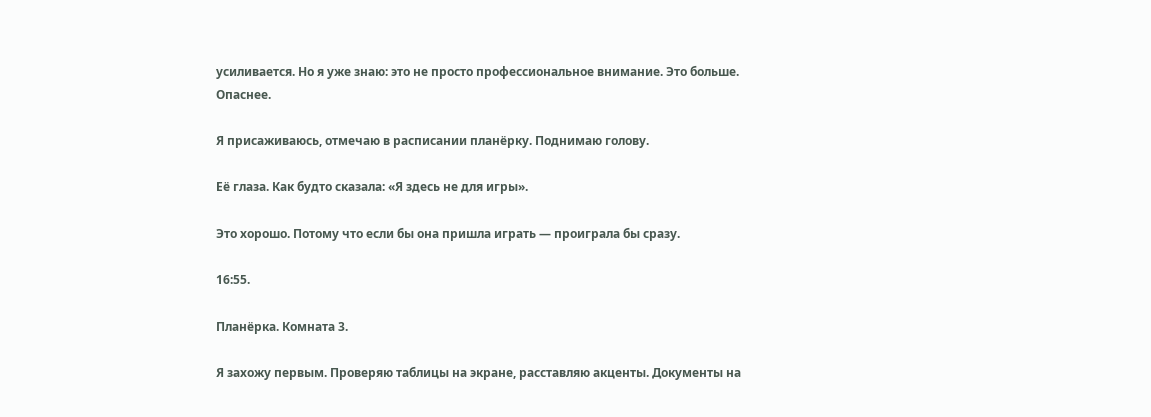усиливается. Но я уже знаю: это не просто профессиональное внимание. Это больше. Опаснее.

Я присаживаюсь, отмечаю в расписании планёрку. Поднимаю голову.

Её глаза. Как будто сказала: «Я здесь не для игры».

Это хорошо. Потому что если бы она пришла играть — проиграла бы сразу.

16:55.

Планёрка. Комната 3.

Я захожу первым. Проверяю таблицы на экране, расставляю акценты. Документы на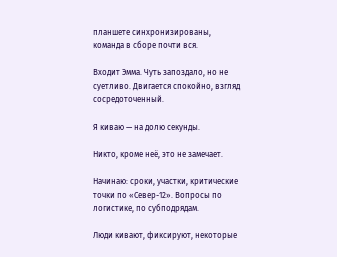планшете синхронизированы, команда в сборе почти вся.

Входит Эмма. Чуть запоздало, но не суетливо. Двигается спокойно, взгляд сосредоточенный.

Я киваю — на долю секунды.

Никто, кроме неё, это не замечает.

Начинаю: сроки, участки, критические точки по «Север-12». Вопросы по логистике, по субподрядам.

Люди кивают, фиксируют, некоторые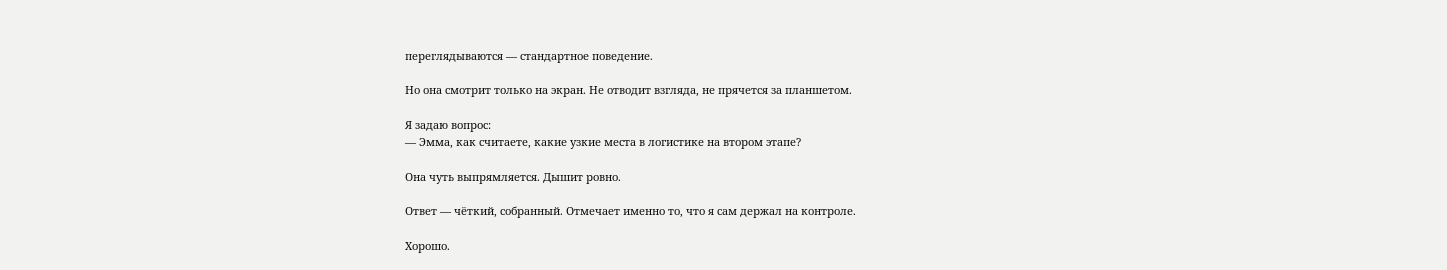переглядываются — стандартное поведение.

Но она смотрит только на экран. Не отводит взгляда, не прячется за планшетом.

Я задаю вопрос:
— Эмма, как считаете, какие узкие места в логистике на втором этапе?

Она чуть выпрямляется. Дышит ровно.

Ответ — чёткий, собранный. Отмечает именно то, что я сам держал на контроле.

Хорошо.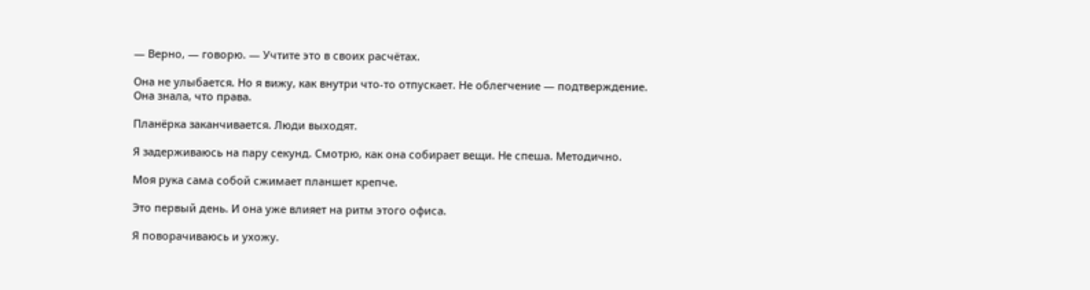— Верно, — говорю. — Учтите это в своих расчётах.

Она не улыбается. Но я вижу, как внутри что-то отпускает. Не облегчение — подтверждение. Она знала, что права.

Планёрка заканчивается. Люди выходят.

Я задерживаюсь на пару секунд. Смотрю, как она собирает вещи. Не спеша. Методично.

Моя рука сама собой сжимает планшет крепче.

Это первый день. И она уже влияет на ритм этого офиса.

Я поворачиваюсь и ухожу.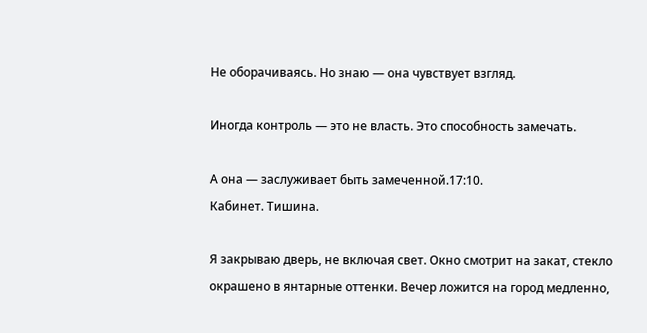Не оборачиваясь. Но знаю — она чувствует взгляд.

Иногда контроль — это не власть. Это способность замечать.

А она — заслуживает быть замеченной.17:10.
Кабинет. Тишина.

Я закрываю дверь, не включая свет. Окно смотрит на закат, стекло окрашено в янтарные оттенки. Вечер ложится на город медленно,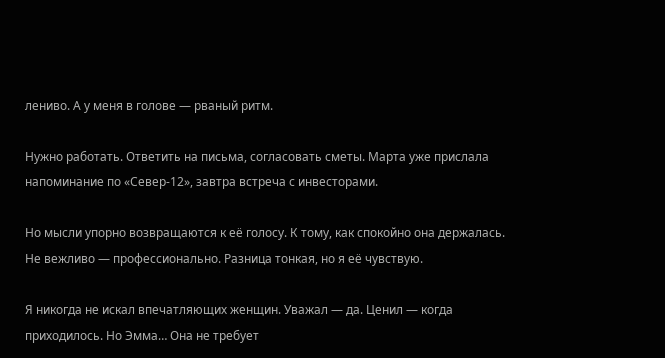лениво. А у меня в голове — рваный ритм.

Нужно работать. Ответить на письма, согласовать сметы. Марта уже прислала напоминание по «Север-12», завтра встреча с инвесторами.

Но мысли упорно возвращаются к её голосу. К тому, как спокойно она держалась. Не вежливо — профессионально. Разница тонкая, но я её чувствую.

Я никогда не искал впечатляющих женщин. Уважал — да. Ценил — когда приходилось. Но Эмма… Она не требует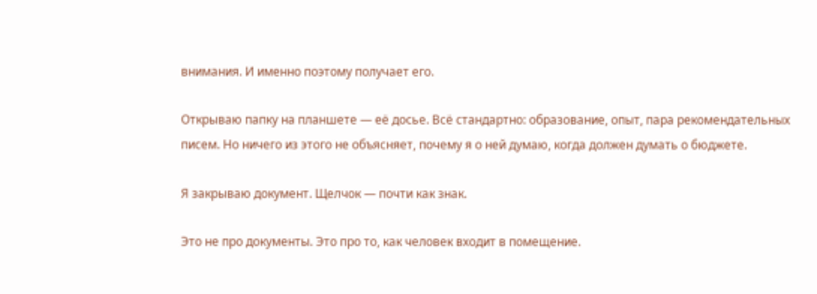внимания. И именно поэтому получает его.

Открываю папку на планшете — её досье. Всё стандартно: образование, опыт, пара рекомендательных писем. Но ничего из этого не объясняет, почему я о ней думаю, когда должен думать о бюджете.

Я закрываю документ. Щелчок — почти как знак.

Это не про документы. Это про то, как человек входит в помещение.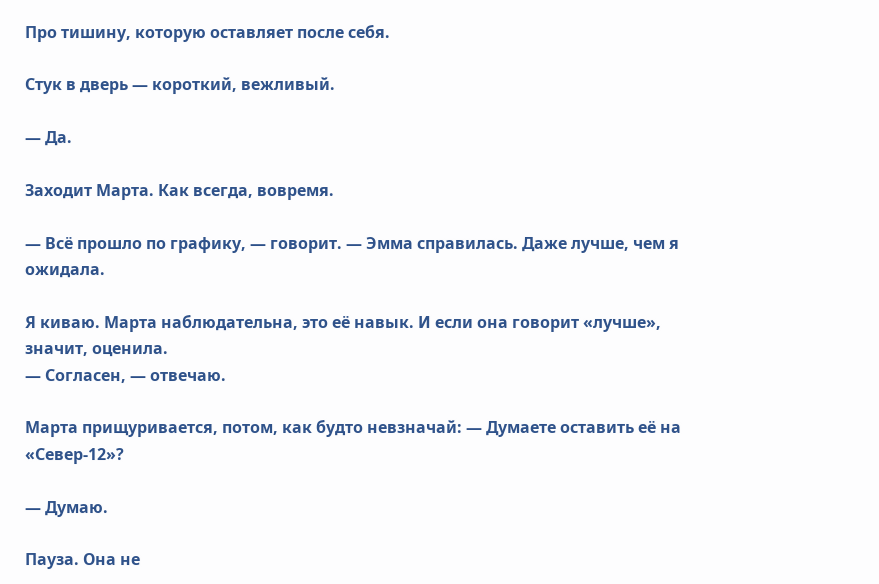Про тишину, которую оставляет после себя.

Стук в дверь — короткий, вежливый.

— Да.

Заходит Марта. Как всегда, вовремя.

— Всё прошло по графику, — говорит. — Эмма справилась. Даже лучше, чем я ожидала.

Я киваю. Марта наблюдательна, это её навык. И если она говорит «лучше», значит, оценила.
— Согласен, — отвечаю.

Марта прищуривается, потом, как будто невзначай: — Думаете оставить её на «Север-12»?

— Думаю.

Пауза. Она не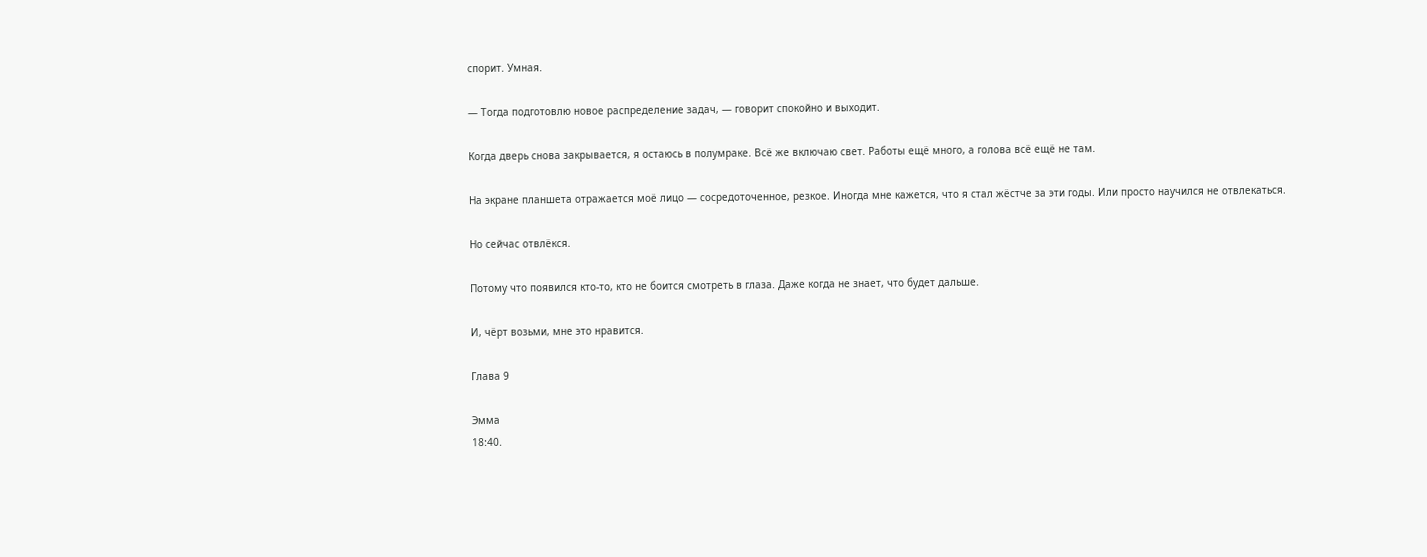спорит. Умная.

— Тогда подготовлю новое распределение задач, — говорит спокойно и выходит.

Когда дверь снова закрывается, я остаюсь в полумраке. Всё же включаю свет. Работы ещё много, а голова всё ещё не там.

На экране планшета отражается моё лицо — сосредоточенное, резкое. Иногда мне кажется, что я стал жёстче за эти годы. Или просто научился не отвлекаться.

Но сейчас отвлёкся.

Потому что появился кто-то, кто не боится смотреть в глаза. Даже когда не знает, что будет дальше.

И, чёрт возьми, мне это нравится.

Глава 9

Эмма
18:40.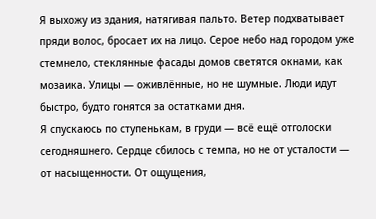Я выхожу из здания, натягивая пальто. Ветер подхватывает пряди волос, бросает их на лицо. Серое небо над городом уже стемнело, стеклянные фасады домов светятся окнами, как мозаика. Улицы — оживлённые, но не шумные. Люди идут быстро, будто гонятся за остатками дня.
Я спускаюсь по ступенькам, в груди — всё ещё отголоски сегодняшнего. Сердце сбилось с темпа, но не от усталости — от насыщенности. От ощущения,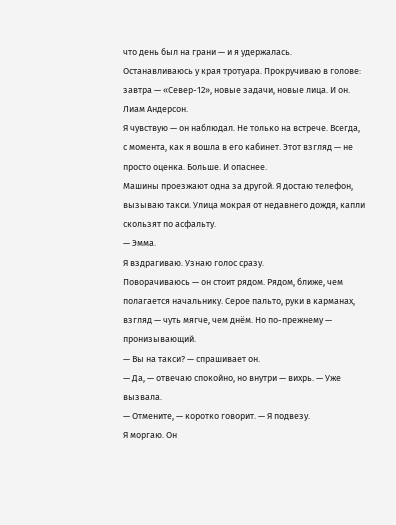что день был на грани — и я удержалась.
Останавливаюсь у края тротуара. Прокручиваю в голове: завтра — «Север-12», новые задачи, новые лица. И он. Лиам Андерсон.
Я чувствую — он наблюдал. Не только на встрече. Всегда, с момента, как я вошла в его кабинет. Этот взгляд — не просто оценка. Больше. И опаснее.
Машины проезжают одна за другой. Я достаю телефон, вызываю такси. Улица мокрая от недавнего дождя, капли скользят по асфальту.
— Эмма.
Я вздрагиваю. Узнаю голос сразу.
Поворачиваюсь — он стоит рядом. Рядом, ближе, чем полагается начальнику. Серое пальто, руки в карманах, взгляд — чуть мягче, чем днём. Но по-прежнему — пронизывающий.
— Вы на такси? — спрашивает он.
— Да, — отвечаю спокойно, но внутри — вихрь. — Уже вызвала.
— Отмените, — коротко говорит. — Я подвезу.
Я моргаю. Он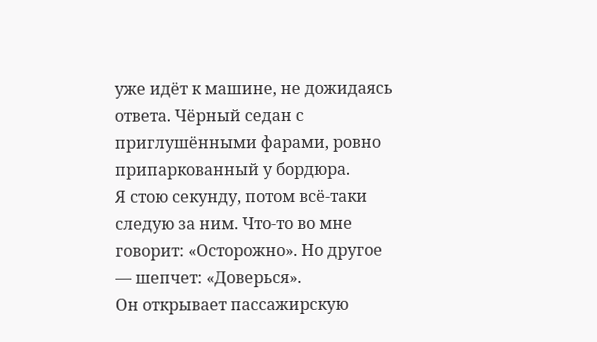уже идёт к машине, не дожидаясь ответа. Чёрный седан с приглушёнными фарами, ровно припаркованный у бордюра.
Я стою секунду, потом всё-таки следую за ним. Что-то во мне говорит: «Осторожно». Но другое — шепчет: «Доверься».
Он открывает пассажирскую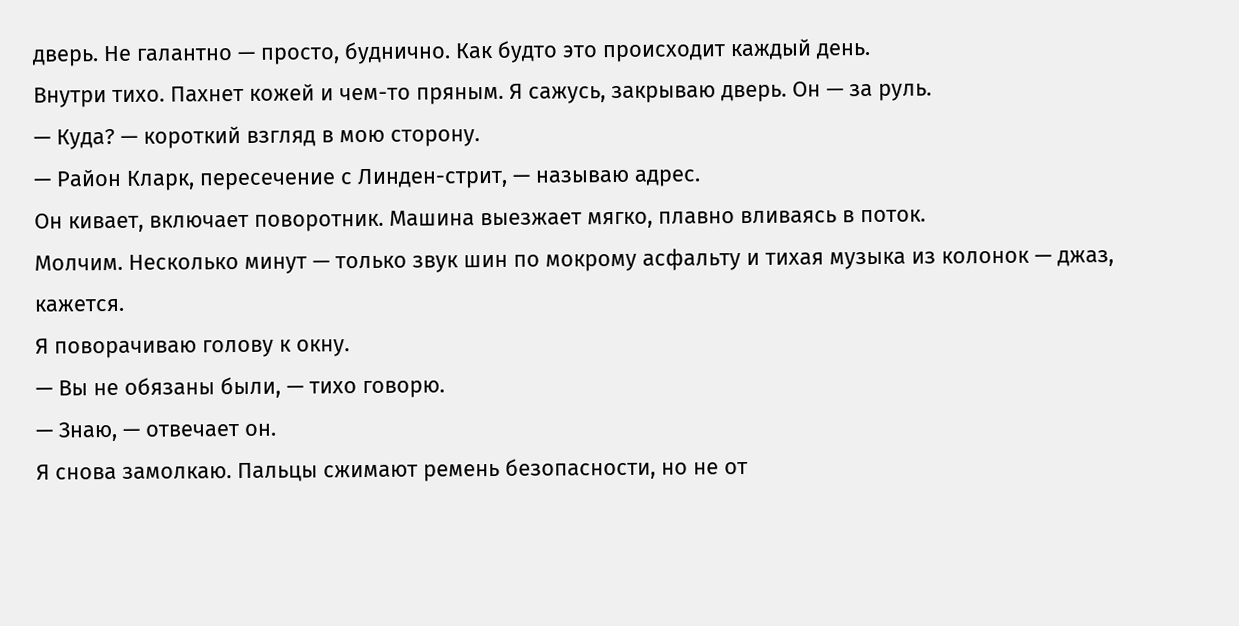дверь. Не галантно — просто, буднично. Как будто это происходит каждый день.
Внутри тихо. Пахнет кожей и чем-то пряным. Я сажусь, закрываю дверь. Он — за руль.
— Куда? — короткий взгляд в мою сторону.
— Район Кларк, пересечение с Линден-стрит, — называю адрес.
Он кивает, включает поворотник. Машина выезжает мягко, плавно вливаясь в поток.
Молчим. Несколько минут — только звук шин по мокрому асфальту и тихая музыка из колонок — джаз, кажется.
Я поворачиваю голову к окну.
— Вы не обязаны были, — тихо говорю.
— Знаю, — отвечает он.
Я снова замолкаю. Пальцы сжимают ремень безопасности, но не от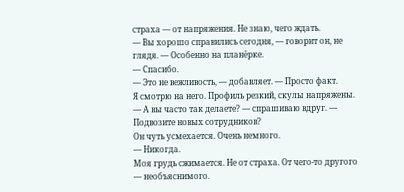страха — от напряжения. Не знаю, чего ждать.
— Вы хорошо справились сегодня, — говорит он, не глядя. — Особенно на планёрке.
— Спасибо.
— Это не вежливость, — добавляет. — Просто факт.
Я смотрю на него. Профиль резкий, скулы напряжены.
— А вы часто так делаете? — спрашиваю вдруг. — Подвозите новых сотрудников?
Он чуть усмехается. Очень немного.
— Никогда.
Моя грудь сжимается. Не от страха. От чего-то другого — необъяснимого.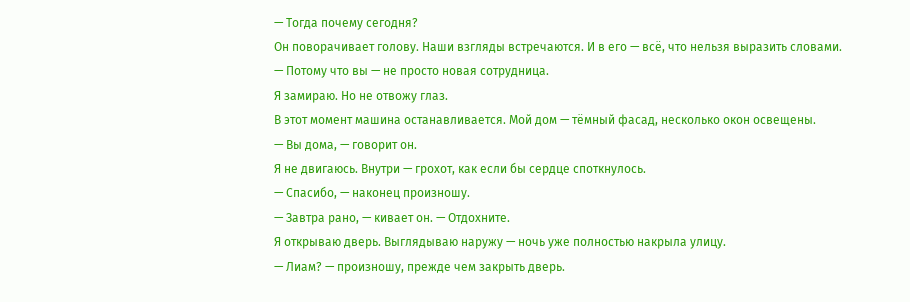— Тогда почему сегодня?
Он поворачивает голову. Наши взгляды встречаются. И в его — всё, что нельзя выразить словами.
— Потому что вы — не просто новая сотрудница.
Я замираю. Но не отвожу глаз.
В этот момент машина останавливается. Мой дом — тёмный фасад, несколько окон освещены.
— Вы дома, — говорит он.
Я не двигаюсь. Внутри — грохот, как если бы сердце споткнулось.
— Спасибо, — наконец произношу.
— Завтра рано, — кивает он. — Отдохните.
Я открываю дверь. Выглядываю наружу — ночь уже полностью накрыла улицу.
— Лиам? — произношу, прежде чем закрыть дверь.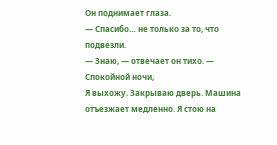Он поднимает глаза.
— Спасибо… не только за то, что подвезли.
— Знаю, — отвечает он тихо. — Спокойной ночи,
Я выхожу. Закрываю дверь. Машина отъезжает медленно. Я стою на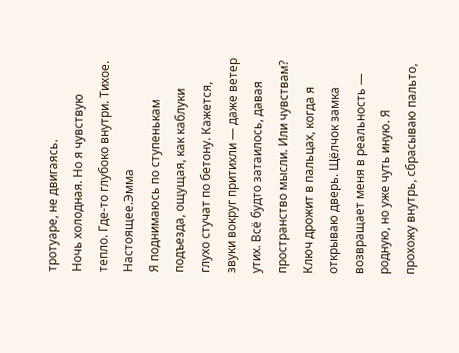тротуаре, не двигаясь.
Ночь холодная. Но я чувствую тепло. Где-то глубоко внутри. Тихое. Настоящее.Эмма
Я поднимаюсь по ступенькам подъезда, ощущая, как каблуки глухо стучат по бетону. Кажется, звуки вокруг притихли — даже ветер утих. Всё будто затаилось, давая пространство мысли. Или чувствам?
Ключ дрожит в пальцах, когда я открываю дверь. Щёлчок замка возвращает меня в реальность — родную, но уже чуть иную. Я прохожу внутрь, сбрасываю пальто,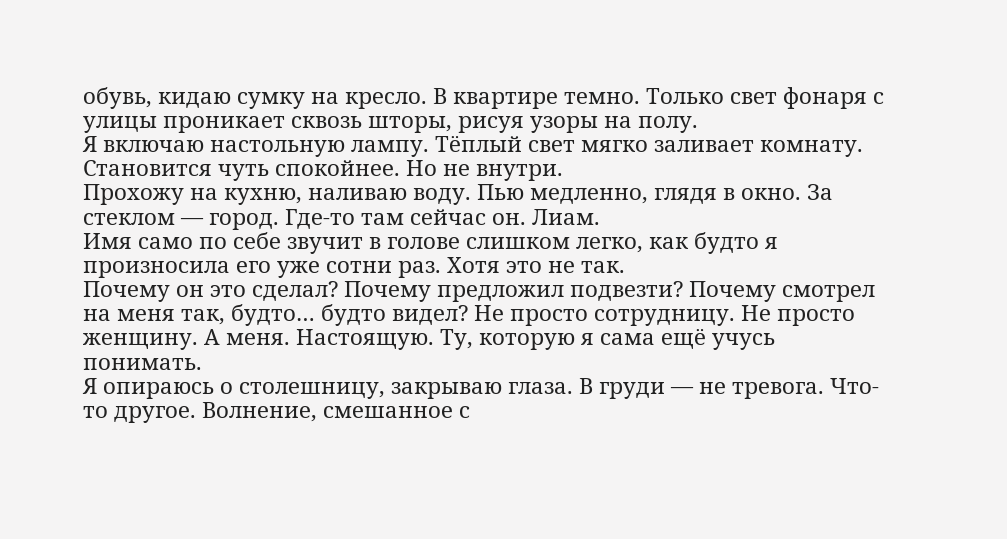обувь, кидаю сумку на кресло. В квартире темно. Только свет фонаря с улицы проникает сквозь шторы, рисуя узоры на полу.
Я включаю настольную лампу. Тёплый свет мягко заливает комнату. Становится чуть спокойнее. Но не внутри.
Прохожу на кухню, наливаю воду. Пью медленно, глядя в окно. За стеклом — город. Где-то там сейчас он. Лиам.
Имя само по себе звучит в голове слишком легко, как будто я произносила его уже сотни раз. Хотя это не так.
Почему он это сделал? Почему предложил подвезти? Почему смотрел на меня так, будто… будто видел? Не просто сотрудницу. Не просто женщину. А меня. Настоящую. Ту, которую я сама ещё учусь понимать.
Я опираюсь о столешницу, закрываю глаза. В груди — не тревога. Что-то другое. Волнение, смешанное с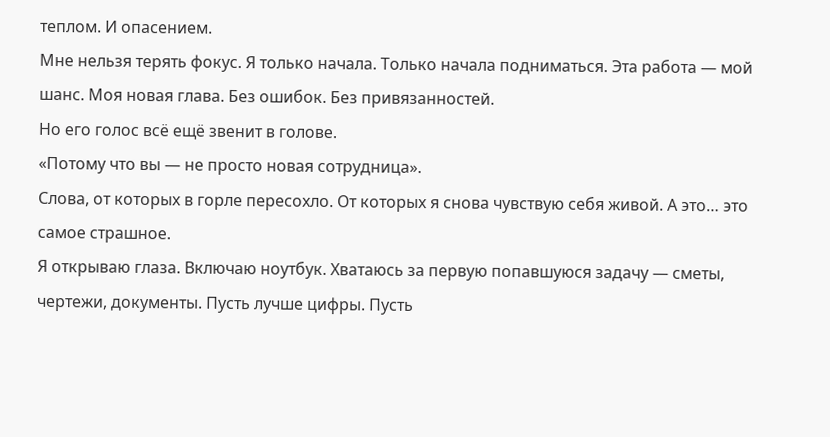теплом. И опасением.
Мне нельзя терять фокус. Я только начала. Только начала подниматься. Эта работа — мой шанс. Моя новая глава. Без ошибок. Без привязанностей.
Но его голос всё ещё звенит в голове.
«Потому что вы — не просто новая сотрудница».
Слова, от которых в горле пересохло. От которых я снова чувствую себя живой. А это… это самое страшное.
Я открываю глаза. Включаю ноутбук. Хватаюсь за первую попавшуюся задачу — сметы, чертежи, документы. Пусть лучше цифры. Пусть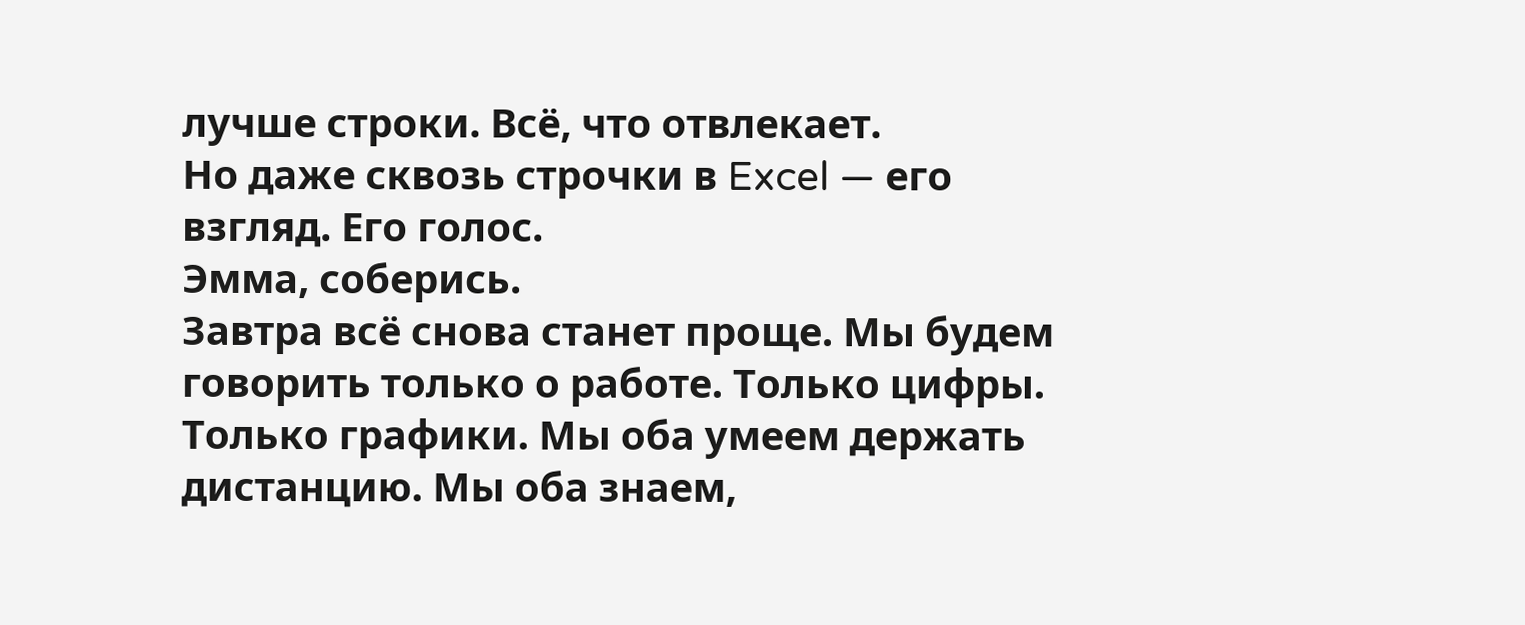лучше строки. Всё, что отвлекает.
Но даже сквозь строчки в Excel — его взгляд. Его голос.
Эмма, соберись.
Завтра всё снова станет проще. Мы будем говорить только о работе. Только цифры. Только графики. Мы оба умеем держать дистанцию. Мы оба знаем,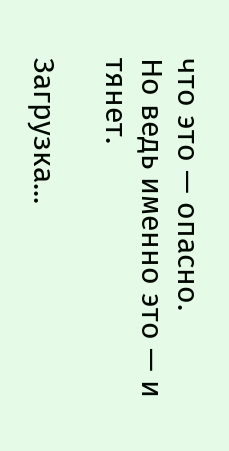что это — опасно.
Но ведь именно это — и тянет.

Загрузка...